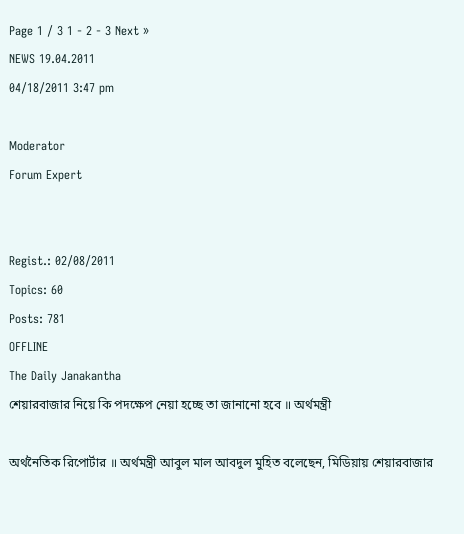Page 1 / 3 1 - 2 - 3 Next »
NEWS 19.04.2011
04/18/2011 3:47 pm

Moderator
Forum Expert


Regist.: 02/08/2011
Topics: 60
Posts: 781
OFFLINE
The Daily Janakantha
শেয়ারবাজার নিয়ে কি পদক্ষেপ নেয়া হচ্ছে তা জানানো হবে ॥ অর্থমন্ত্রী

অর্থনৈতিক রিপোর্টার ॥ অর্থমন্ত্রী আবুল মাল আবদুল মুহিত বলেছেন, মিডিয়ায় শেয়ারবাজার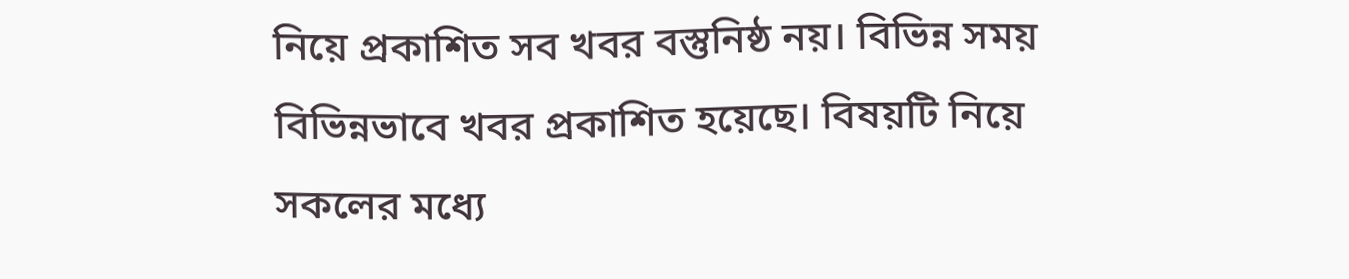নিয়ে প্রকাশিত সব খবর বস্তুনিষ্ঠ নয়। বিভিন্ন সময় বিভিন্নভাবে খবর প্রকাশিত হয়েছে। বিষয়টি নিয়ে সকলের মধ্যে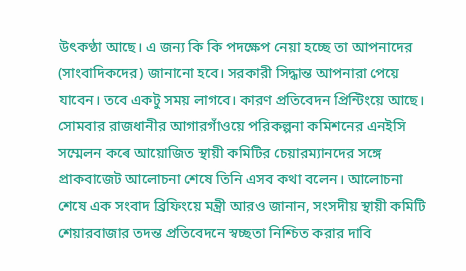উৎকণ্ঠা আছে। এ জন্য কি কি পদক্ষেপ নেয়া হচ্ছে তা আপনাদের (সাংবাদিকদের) জানানো হবে। সরকারী সিদ্ধান্ত আপনারা পেয়ে যাবেন। তবে একটু সময় লাগবে। কারণ প্রতিবেদন প্রিন্টিংয়ে আছে।
সোমবার রাজধানীর আগারগাঁওয়ে পরিকল্পনা কমিশনের এনইসি সম্মেলন কৰে আয়োজিত স্থায়ী কমিটির চেয়ারম্যানদের সঙ্গে প্রাকবাজেট আলোচনা শেষে তিনি এসব কথা বলেন। আলোচনা শেষে এক সংবাদ ব্রিফিংয়ে মন্ত্রী আরও জানান, সংসদীয় স্থায়ী কমিটি শেয়ারবাজার তদন্ত প্রতিবেদনে স্বচ্ছতা নিশ্চিত করার দাবি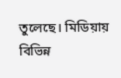তুলেছে। মিডিয়ায় বিভিন্ন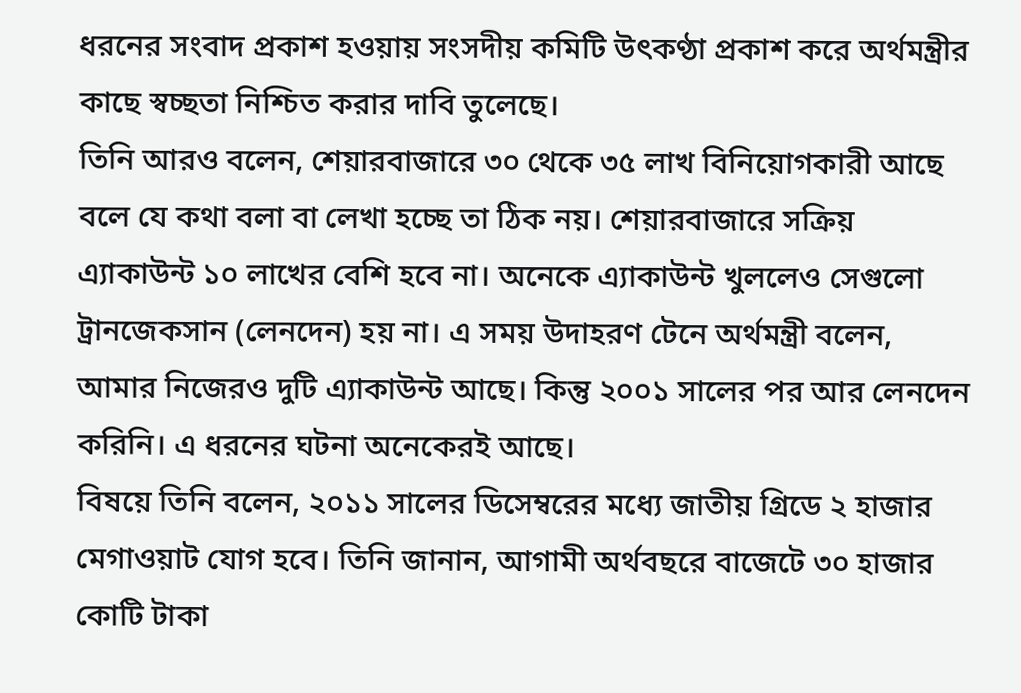ধরনের সংবাদ প্রকাশ হওয়ায় সংসদীয় কমিটি উৎকণ্ঠা প্রকাশ করে অর্থমন্ত্রীর কাছে স্বচ্ছতা নিশ্চিত করার দাবি তুলেছে।
তিনি আরও বলেন, শেয়ারবাজারে ৩০ থেকে ৩৫ লাখ বিনিয়োগকারী আছে বলে যে কথা বলা বা লেখা হচ্ছে তা ঠিক নয়। শেয়ারবাজারে সক্রিয় এ্যাকাউন্ট ১০ লাখের বেশি হবে না। অনেকে এ্যাকাউন্ট খুললেও সেগুলো ট্রানজেকসান (লেনদেন) হয় না। এ সময় উদাহরণ টেনে অর্থমন্ত্রী বলেন, আমার নিজেরও দুটি এ্যাকাউন্ট আছে। কিন্তু ২০০১ সালের পর আর লেনদেন করিনি। এ ধরনের ঘটনা অনেকেরই আছে।
বিষয়ে তিনি বলেন, ২০১১ সালের ডিসেম্বরের মধ্যে জাতীয় গ্রিডে ২ হাজার মেগাওয়াট যোগ হবে। তিনি জানান, আগামী অর্থবছরে বাজেটে ৩০ হাজার কোটি টাকা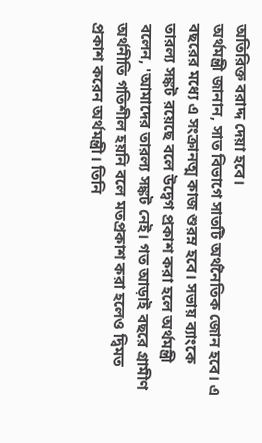অতিরিক্ত বরাদ্দ দেয়া হবে।
অর্থমন্ত্রী জানান, সাত বিভাগে সাতটি অর্থনৈতিক জোন হবে। এ বছরের মধ্যে এ সংক্রানত্ম কাজ শুরম্ন হবে। সভায় ব্যাংকে তারল্য সঙ্কট রয়েছে বলে উদ্বেগ প্রকাশ করা হলে অর্থমন্ত্রী বলেন, 'আমাদের তারল্য সঙ্কট নেই। গত আড়াই বছরে গ্রামীণ অর্থনীতি গতিশীল হয়নি বলে মতপ্রকাশ করা হলেও দ্বিমত প্রকাশ করেন অর্থমন্ত্রী। তিনি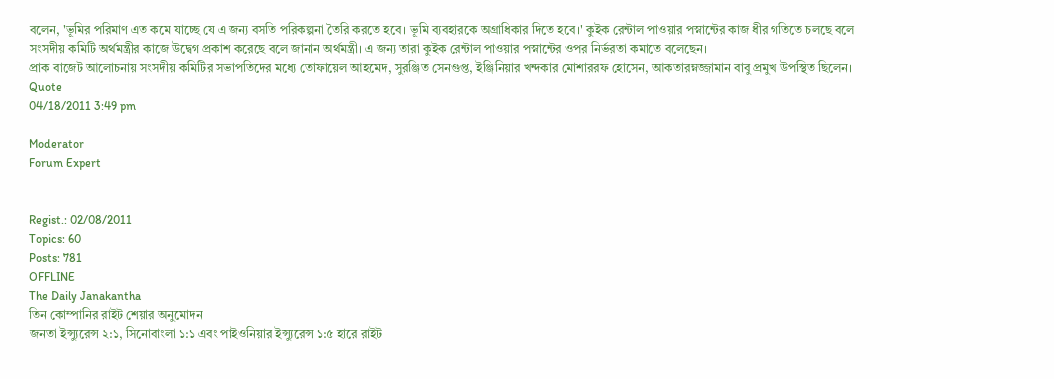বলেন, 'ভূমির পরিমাণ এত কমে যাচ্ছে যে এ জন্য বসতি পরিকল্পনা তৈরি করতে হবে। ভূমি ব্যবহারকে অগ্রাধিকার দিতে হবে।' কুইক রেন্টাল পাওয়ার পস্নান্টের কাজ ধীর গতিতে চলছে বলে সংসদীয় কমিটি অর্থমন্ত্রীর কাজে উদ্বেগ প্রকাশ করেছে বলে জানান অর্থমন্ত্রী। এ জন্য তারা কুইক রেন্টাল পাওয়ার পস্নান্টের ওপর নির্ভরতা কমাতে বলেছেন।
প্রাক বাজেট আলোচনায় সংসদীয় কমিটির সভাপতিদের মধ্যে তোফায়েল আহমেদ, সুরঞ্জিত সেনগুপ্ত, ইঞ্জিনিয়ার খন্দকার মোশাররফ হোসেন, আকতারম্নজ্জামান বাবু প্রমুখ উপস্থিত ছিলেন।
Quote
04/18/2011 3:49 pm

Moderator
Forum Expert


Regist.: 02/08/2011
Topics: 60
Posts: 781
OFFLINE
The Daily Janakantha
তিন কোম্পানির রাইট শেয়ার অনুমোদন
জনতা ইন্স্যুরেন্স ২:১, সিনোবাংলা ১:১ এবং পাইওনিয়ার ইন্স্যুরেন্স ১:৫ হারে রাইট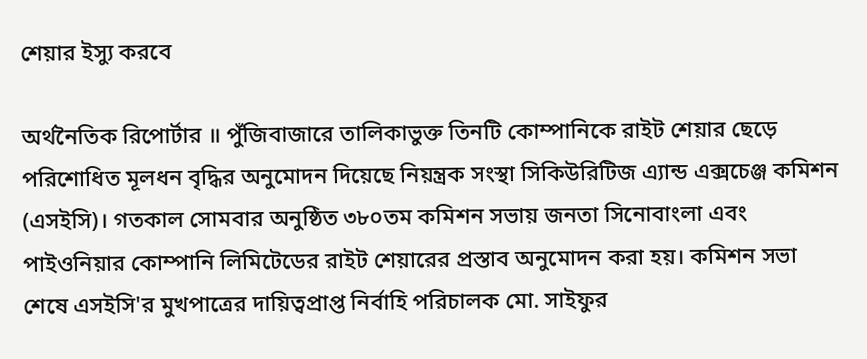শেয়ার ইস্যু করবে

অর্থনৈতিক রিপোর্টার ॥ পুঁজিবাজারে তালিকাভুক্ত তিনটি কোম্পানিকে রাইট শেয়ার ছেড়ে পরিশোধিত মূলধন বৃদ্ধির অনুমোদন দিয়েছে নিয়ন্ত্রক সংস্থা সিকিউরিটিজ এ্যান্ড এক্সচেঞ্জ কমিশন (এসইসি)। গতকাল সোমবার অনুষ্ঠিত ৩৮০তম কমিশন সভায় জনতা সিনোবাংলা এবং পাইওনিয়ার কোম্পানি লিমিটেডের রাইট শেয়ারের প্রস্তাব অনুমোদন করা হয়। কমিশন সভা শেষে এসইসি'র মুখপাত্রের দায়িত্বপ্রাপ্ত নির্বাহি পরিচালক মো. সাইফুর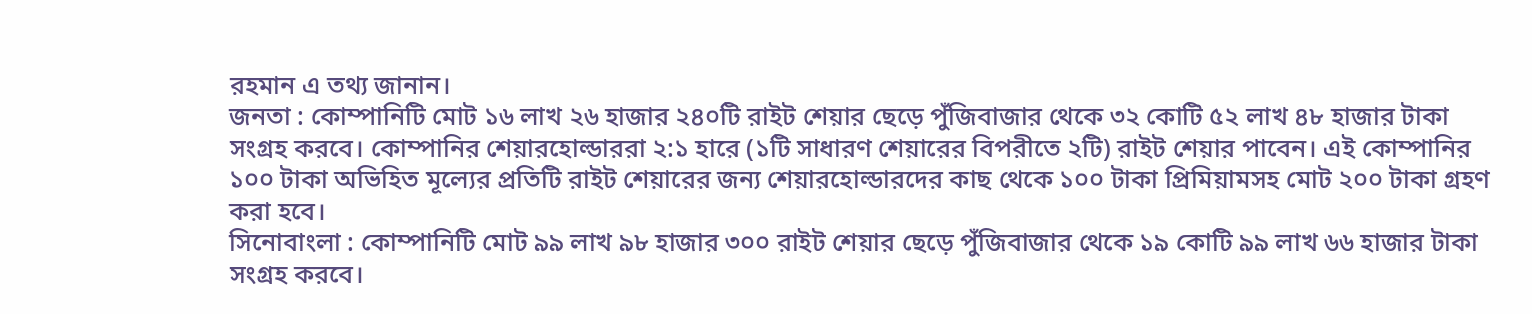রহমান এ তথ্য জানান।
জনতা : কোম্পানিটি মোট ১৬ লাখ ২৬ হাজার ২৪০টি রাইট শেয়ার ছেড়ে পুঁজিবাজার থেকে ৩২ কোটি ৫২ লাখ ৪৮ হাজার টাকা সংগ্রহ করবে। কোম্পানির শেয়ারহোল্ডাররা ২:১ হারে (১টি সাধারণ শেয়ারের বিপরীতে ২টি) রাইট শেয়ার পাবেন। এই কোম্পানির ১০০ টাকা অভিহিত মূল্যের প্রতিটি রাইট শেয়ারের জন্য শেয়ারহোল্ডারদের কাছ থেকে ১০০ টাকা প্রিমিয়ামসহ মোট ২০০ টাকা গ্রহণ করা হবে।
সিনোবাংলা : কোম্পানিটি মোট ৯৯ লাখ ৯৮ হাজার ৩০০ রাইট শেয়ার ছেড়ে পুঁজিবাজার থেকে ১৯ কোটি ৯৯ লাখ ৬৬ হাজার টাকা সংগ্রহ করবে।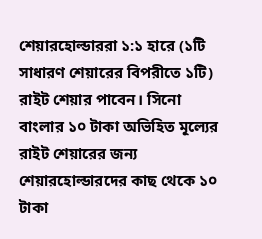শেয়ারহোল্ডাররা ১:১ হারে (১টি সাধারণ শেয়ারের বিপরীতে ১টি) রাইট শেয়ার পাবেন। সিনো বাংলার ১০ টাকা অভিহিত মূল্যের রাইট শেয়ারের জন্য শেয়ারহোল্ডারদের কাছ থেকে ১০ টাকা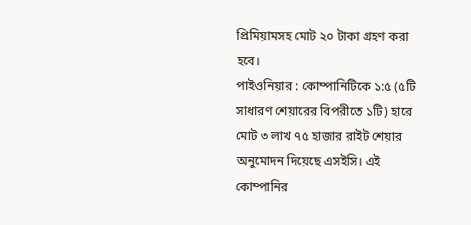প্রিমিয়ামসহ মোট ২০ টাকা গ্রহণ করা হবে।
পাইওনিয়ার : কোম্পানিটিকে ১:৫ (৫টি সাধারণ শেয়ারের বিপরীতে ১টি) হারে মোট ৩ লাখ ৭৫ হাজার রাইট শেয়ার অনুমোদন দিয়েছে এসইসি। এই কোম্পানির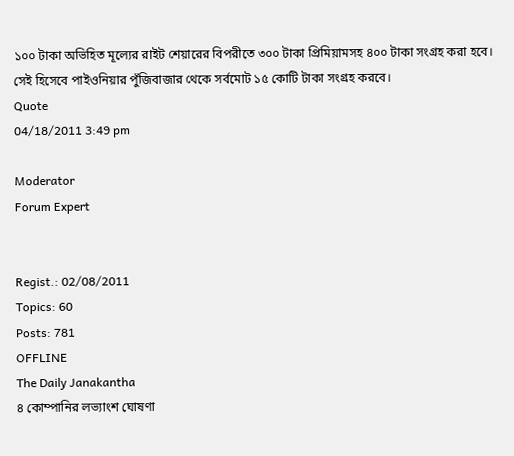১০০ টাকা অভিহিত মূল্যের রাইট শেয়ারের বিপরীতে ৩০০ টাকা প্রিমিয়ামসহ ৪০০ টাকা সংগ্রহ করা হবে। সেই হিসেবে পাইওনিয়ার পুঁজিবাজার থেকে সর্বমোট ১৫ কোটি টাকা সংগ্রহ করবে।
Quote
04/18/2011 3:49 pm

Moderator
Forum Expert


Regist.: 02/08/2011
Topics: 60
Posts: 781
OFFLINE
The Daily Janakantha
৪ কোম্পানির লভ্যাংশ ঘোষণা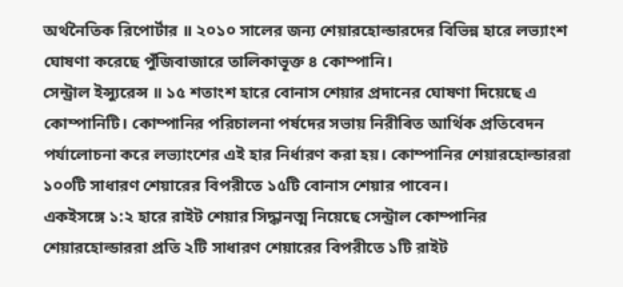অর্থনৈতিক রিপোর্টার ॥ ২০১০ সালের জন্য শেয়ারহোল্ডারদের বিভিন্ন হারে লভ্যাংশ ঘোষণা করেছে পুঁজিবাজারে তালিকাভূক্ত ৪ কোম্পানি।
সেন্ট্রাল ইন্স্যুরেন্স ॥ ১৫ শতাংশ হারে বোনাস শেয়ার প্রদানের ঘোষণা দিয়েছে এ কোম্পানিটি। কোম্পানির পরিচালনা পর্ষদের সভায় নিরীৰিত আর্থিক প্রতিবেদন পর্যালোচনা করে লভ্যাংশের এই হার নির্ধারণ করা হয়। কোম্পানির শেয়ারহোল্ডাররা ১০০টি সাধারণ শেয়ারের বিপরীতে ১৫টি বোনাস শেয়ার পাবেন।
একইসঙ্গে ১:২ হারে রাইট শেয়ার সিদ্ধানত্ম নিয়েছে সেন্ট্রাল কোম্পানির শেয়ারহোল্ডাররা প্রতি ২টি সাধারণ শেয়ারের বিপরীতে ১টি রাইট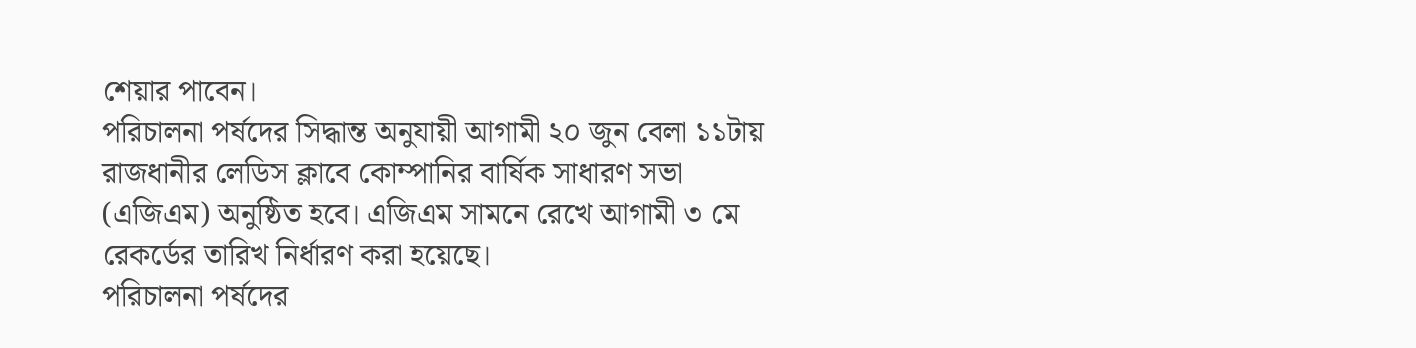শেয়ার পাবেন।
পরিচালনা পর্ষদের সিদ্ধান্ত অনুযায়ী আগামী ২০ জুন বেলা ১১টায় রাজধানীর লেডিস ক্লাবে কোম্পানির বার্ষিক সাধারণ সভা (এজিএম) অনুষ্ঠিত হবে। এজিএম সামনে রেখে আগামী ৩ মে রেকর্ডের তারিখ নির্ধারণ করা হয়েছে।
পরিচালনা পর্ষদের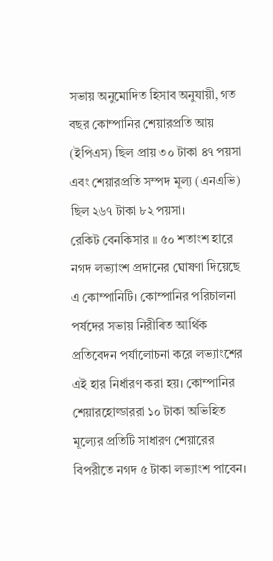সভায় অনুমোদিত হিসাব অনুযায়ী, গত বছর কোম্পানির শেয়ারপ্রতি আয় (ইপিএস) ছিল প্রায় ৩০ টাকা ৪৭ পয়সা এবং শেয়ারপ্রতি সম্পদ মূল্য (এনএভি) ছিল ২৬৭ টাকা ৮২ পয়সা।
রেকিট বেনকিসার ॥ ৫০ শতাংশ হারে নগদ লভ্যাংশ প্রদানের ঘোষণা দিয়েছে এ কোম্পানিটি। কোম্পানির পরিচালনা পর্ষদের সভায় নিরীৰিত আর্থিক প্রতিবেদন পর্যালোচনা করে লভ্যাংশের এই হার নির্ধারণ করা হয়। কোম্পানির শেয়ারহোল্ডাররা ১০ টাকা অভিহিত মূল্যের প্রতিটি সাধারণ শেয়ারের বিপরীতে নগদ ৫ টাকা লভ্যাংশ পাবেন।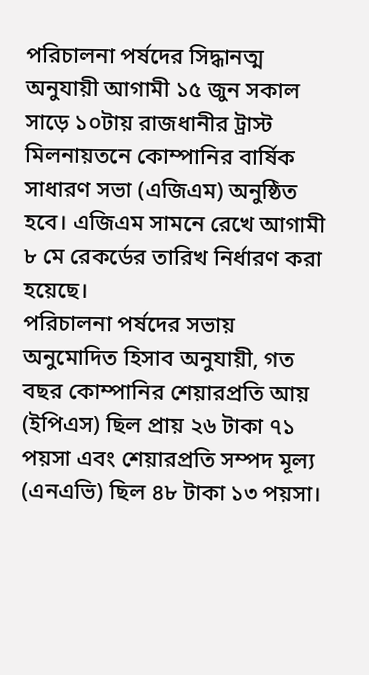পরিচালনা পর্ষদের সিদ্ধানত্ম অনুযায়ী আগামী ১৫ জুন সকাল সাড়ে ১০টায় রাজধানীর ট্রাস্ট মিলনায়তনে কোম্পানির বার্ষিক সাধারণ সভা (এজিএম) অনুষ্ঠিত হবে। এজিএম সামনে রেখে আগামী ৮ মে রেকর্ডের তারিখ নির্ধারণ করা হয়েছে।
পরিচালনা পর্ষদের সভায় অনুমোদিত হিসাব অনুযায়ী, গত বছর কোম্পানির শেয়ারপ্রতি আয় (ইপিএস) ছিল প্রায় ২৬ টাকা ৭১ পয়সা এবং শেয়ারপ্রতি সম্পদ মূল্য (এনএভি) ছিল ৪৮ টাকা ১৩ পয়সা।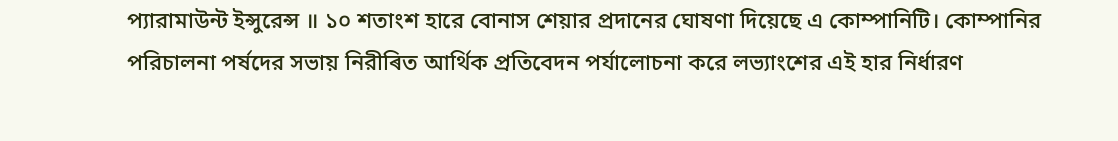প্যারামাউন্ট ইন্সুরেন্স ॥ ১০ শতাংশ হারে বোনাস শেয়ার প্রদানের ঘোষণা দিয়েছে এ কোম্পানিটি। কোম্পানির পরিচালনা পর্ষদের সভায় নিরীৰিত আর্থিক প্রতিবেদন পর্যালোচনা করে লভ্যাংশের এই হার নির্ধারণ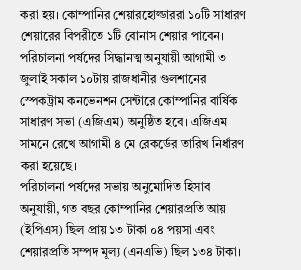করা হয়। কোম্পানির শেয়ারহোল্ডাররা ১০টি সাধারণ শেয়ারের বিপরীতে ১টি বোনাস শেয়ার পাবেন।
পরিচালনা পর্ষদের সিদ্ধানত্ম অনুযায়ী আগামী ৩ জুলাই সকাল ১০টায় রাজধানীর গুলশানের স্পেকট্রাম কনভেনশন সেন্টারে কোম্পানির বার্ষিক সাধারণ সভা (এজিএম) অনুষ্ঠিত হবে। এজিএম সামনে রেখে আগামী ৪ মে রেকর্ডের তারিখ নির্ধারণ করা হয়েছে।
পরিচালনা পর্ষদের সভায় অনুমোদিত হিসাব অনুযায়ী, গত বছর কোম্পানির শেয়ারপ্রতি আয় (ইপিএস) ছিল প্রায় ১৩ টাকা ০৪ পয়সা এবং শেয়ারপ্রতি সম্পদ মূল্য (এনএভি) ছিল ১৩৪ টাকা।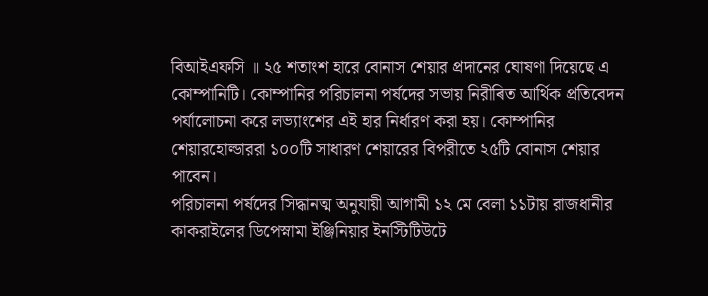বিআইএফসি ॥ ২৫ শতাংশ হারে বোনাস শেয়ার প্রদানের ঘোষণা দিয়েছে এ কোম্পানিটি। কোম্পানির পরিচালনা পর্ষদের সভায় নিরীৰিত আর্থিক প্রতিবেদন পর্যালোচনা করে লভ্যাংশের এই হার নির্ধারণ করা হয়। কোম্পানির শেয়ারহোল্ডাররা ১০০টি সাধারণ শেয়ারের বিপরীতে ২৫টি বোনাস শেয়ার পাবেন।
পরিচালনা পর্ষদের সিদ্ধানত্ম অনুযায়ী আগামী ১২ মে বেলা ১১টায় রাজধানীর কাকরাইলের ডিপেস্নামা ইঞ্জিনিয়ার ইনস্টিটিউটে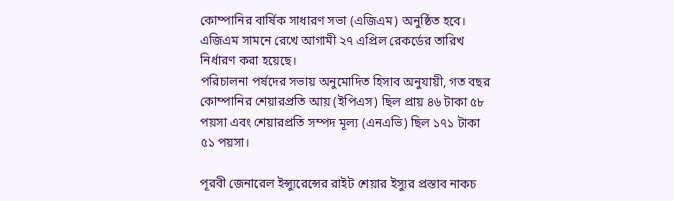কোম্পানির বার্ষিক সাধারণ সভা (এজিএম) অনুষ্ঠিত হবে। এজিএম সামনে রেখে আগামী ২৭ এপ্রিল রেকর্ডের তারিখ নির্ধারণ করা হয়েছে।
পরিচালনা পর্ষদের সভায় অনুমোদিত হিসাব অনুযায়ী, গত বছর কোম্পানির শেয়ারপ্রতি আয় (ইপিএস) ছিল প্রায় ৪৬ টাকা ৫৮ পয়সা এবং শেয়ারপ্রতি সম্পদ মূল্য (এনএভি) ছিল ১৭১ টাকা ৫১ পয়সা।

পূরবী জেনারেল ইন্স্যুরেন্সের রাইট শেয়ার ইস্যুর প্রস্তাব নাকচ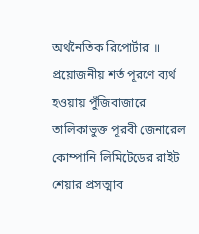অর্থনৈতিক রিপোর্টার ॥ প্রয়োজনীয় শর্ত পূরণে ব্যর্থ হওয়ায় পুঁজিবাজারে তালিকাভুক্ত পূরবী জেনারেল কোম্পানি লিমিটেডের রাইট শেয়ার প্রসত্মাব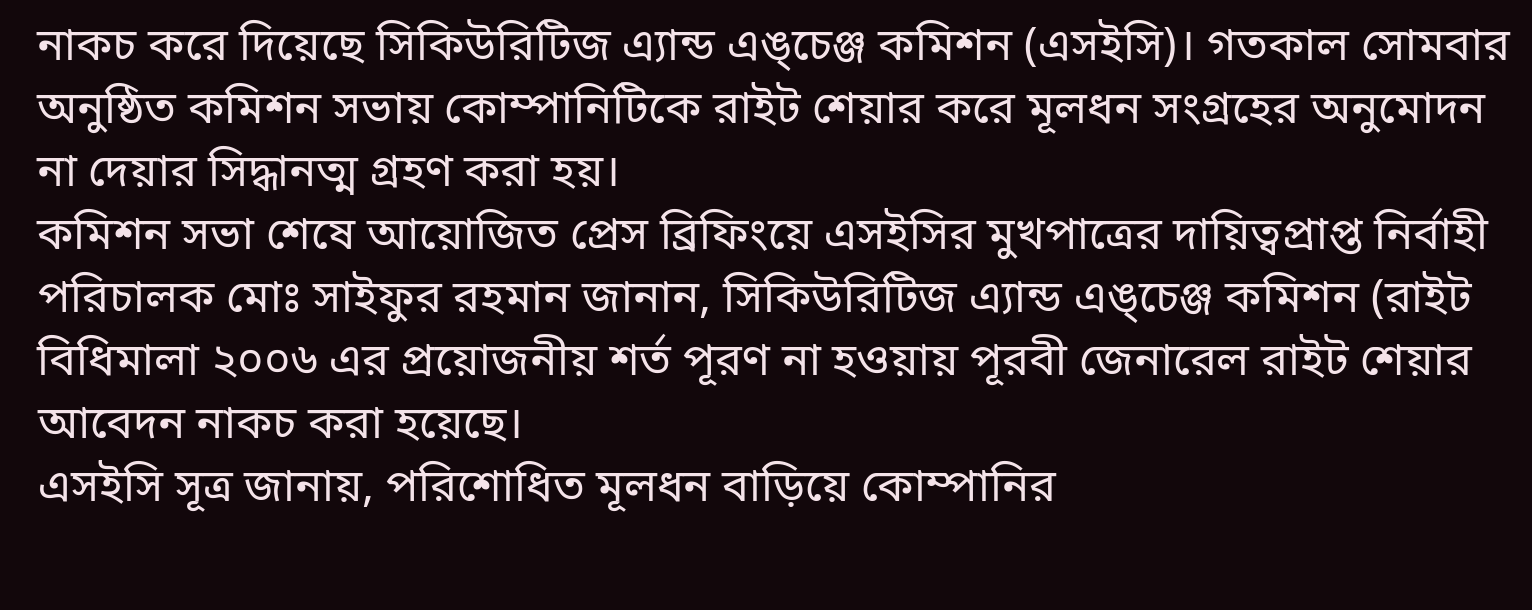নাকচ করে দিয়েছে সিকিউরিটিজ এ্যান্ড এঙ্চেঞ্জ কমিশন (এসইসি)। গতকাল সোমবার অনুষ্ঠিত কমিশন সভায় কোম্পানিটিকে রাইট শেয়ার করে মূলধন সংগ্রহের অনুমোদন না দেয়ার সিদ্ধানত্ম গ্রহণ করা হয়।
কমিশন সভা শেষে আয়োজিত প্রেস ব্রিফিংয়ে এসইসির মুখপাত্রের দায়িত্বপ্রাপ্ত নির্বাহী পরিচালক মোঃ সাইফুর রহমান জানান, সিকিউরিটিজ এ্যান্ড এঙ্চেঞ্জ কমিশন (রাইট বিধিমালা ২০০৬ এর প্রয়োজনীয় শর্ত পূরণ না হওয়ায় পূরবী জেনারেল রাইট শেয়ার আবেদন নাকচ করা হয়েছে।
এসইসি সূত্র জানায়, পরিশোধিত মূলধন বাড়িয়ে কোম্পানির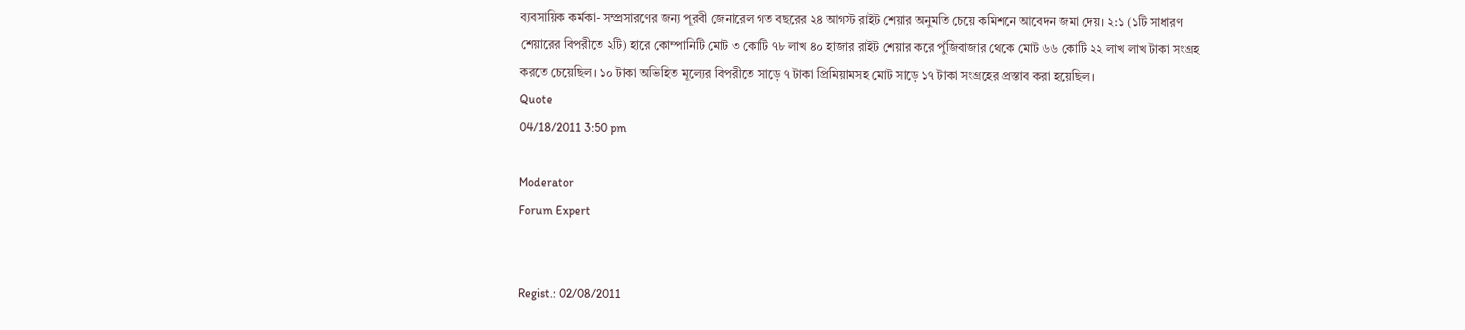ব্যবসায়িক কর্মকা- সম্প্রসারণের জন্য পূরবী জেনারেল গত বছরের ২৪ আগস্ট রাইট শেয়ার অনুমতি চেয়ে কমিশনে আবেদন জমা দেয়। ২:১ (১টি সাধারণ শেয়ারের বিপরীতে ২টি) হারে কোম্পানিটি মোট ৩ কোটি ৭৮ লাখ ৪০ হাজার রাইট শেয়ার করে পুঁজিবাজার থেকে মোট ৬৬ কোটি ২২ লাখ লাখ টাকা সংগ্রহ করতে চেয়েছিল। ১০ টাকা অভিহিত মূল্যের বিপরীতে সাড়ে ৭ টাকা প্রিমিয়ামসহ মোট সাড়ে ১৭ টাকা সংগ্রহের প্রস্তাব করা হয়েছিল।
Quote
04/18/2011 3:50 pm

Moderator
Forum Expert


Regist.: 02/08/2011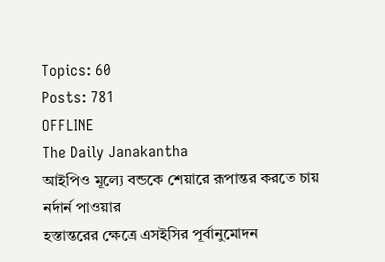Topics: 60
Posts: 781
OFFLINE
The Daily Janakantha
আইপিও মূল্যে বন্ডকে শেয়ারে রূপান্তর করতে চায় নর্দার্ন পাওয়ার
হস্তান্তরের ক্ষেত্রে এসইসির পূর্বানুমোদন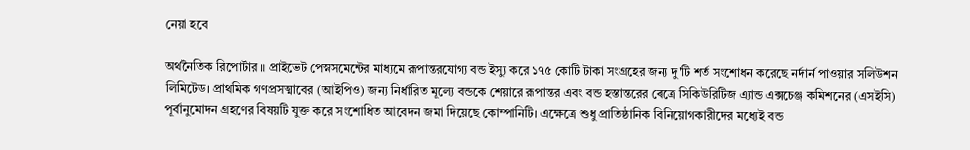নেয়া হবে

অর্থনৈতিক রিপোর্টার ॥ প্রাইভেট পেস্নসমেন্টের মাধ্যমে রূপান্তরযোগ্য বন্ড ইস্যু করে ১৭৫ কোটি টাকা সংগ্রহের জন্য দু'টি শর্ত সংশোধন করেছে নর্দার্ন পাওয়ার সলিউশন লিমিটেড। প্রাথমিক গণপ্রসত্মাবের (আইপিও) জন্য নির্ধারিত মূল্যে বন্ডকে শেয়ারে রূপান্তর এবং বন্ড হস্তান্তরের ৰেত্রে সিকিউরিটিজ এ্যান্ড এক্সচেঞ্জ কমিশনের (এসইসি) পূর্বানুমোদন গ্রহণের বিষয়টি যুক্ত করে সংশোধিত আবেদন জমা দিয়েছে কোম্পানিটি। এক্ষেত্রে শুধু প্রাতিষ্ঠানিক বিনিয়োগকারীদের মধ্যেই বন্ড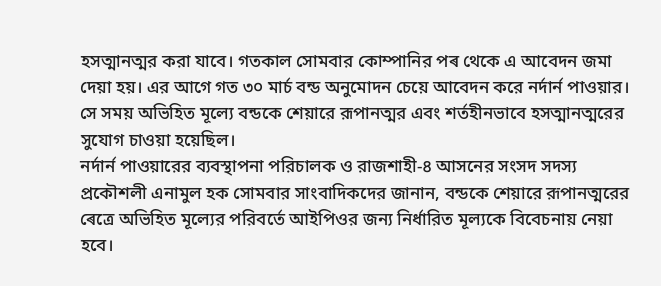হসত্মানত্মর করা যাবে। গতকাল সোমবার কোম্পানির পৰ থেকে এ আবেদন জমা দেয়া হয়। এর আগে গত ৩০ মার্চ বন্ড অনুমোদন চেয়ে আবেদন করে নর্দার্ন পাওয়ার। সে সময় অভিহিত মূল্যে বন্ডকে শেয়ারে রূপানত্মর এবং শর্তহীনভাবে হসত্মানত্মরের সুযোগ চাওয়া হয়েছিল।
নর্দার্ন পাওয়ারের ব্যবস্থাপনা পরিচালক ও রাজশাহী-৪ আসনের সংসদ সদস্য প্রকৌশলী এনামুল হক সোমবার সাংবাদিকদের জানান, বন্ডকে শেয়ারে রূপানত্মরের ৰেত্রে অভিহিত মূল্যের পরিবর্তে আইপিওর জন্য নির্ধারিত মূল্যকে বিবেচনায় নেয়া হবে।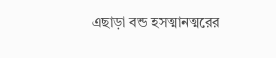এছাড়া বন্ড হসত্মানত্মরের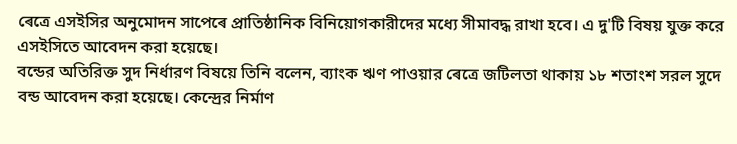ৰেত্রে এসইসির অনুমোদন সাপেৰে প্রাতিষ্ঠানিক বিনিয়োগকারীদের মধ্যে সীমাবদ্ধ রাখা হবে। এ দু'টি বিষয় যুক্ত করে এসইসিতে আবেদন করা হয়েছে।
বন্ডের অতিরিক্ত সুদ নির্ধারণ বিষয়ে তিনি বলেন, ব্যাংক ঋণ পাওয়ার ৰেত্রে জটিলতা থাকায় ১৮ শতাংশ সরল সুদে বন্ড আবেদন করা হয়েছে। কেন্দ্রের নির্মাণ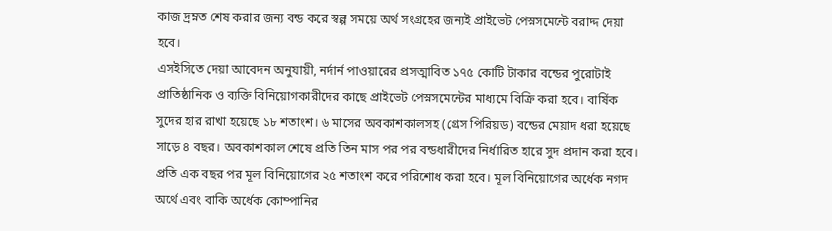কাজ দ্রম্নত শেষ করার জন্য বন্ড করে স্বল্প সময়ে অর্থ সংগ্রহের জন্যই প্রাইভেট পেস্নসমেন্টে বরাদ্দ দেয়া হবে।
এসইসিতে দেয়া আবেদন অনুযায়ী, নর্দার্ন পাওয়ারের প্রসত্মাবিত ১৭৫ কোটি টাকার বন্ডের পুরোটাই প্রাতিষ্ঠানিক ও ব্যক্তি বিনিয়োগকারীদের কাছে প্রাইভেট পেস্নসমেন্টের মাধ্যমে বিক্রি করা হবে। বার্ষিক সুদের হার রাখা হয়েছে ১৮ শতাংশ। ৬ মাসের অবকাশকালসহ (গ্রেস পিরিয়ড) বন্ডের মেয়াদ ধরা হয়েছে সাড়ে ৪ বছর। অবকাশকাল শেষে প্রতি তিন মাস পর পর বন্ডধারীদের নির্ধারিত হারে সুদ প্রদান করা হবে। প্রতি এক বছর পর মূল বিনিয়োগের ২৫ শতাংশ করে পরিশোধ করা হবে। মূল বিনিয়োগের অর্ধেক নগদ অর্থে এবং বাকি অর্ধেক কোম্পানির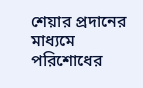শেয়ার প্রদানের মাধ্যমে পরিশোধের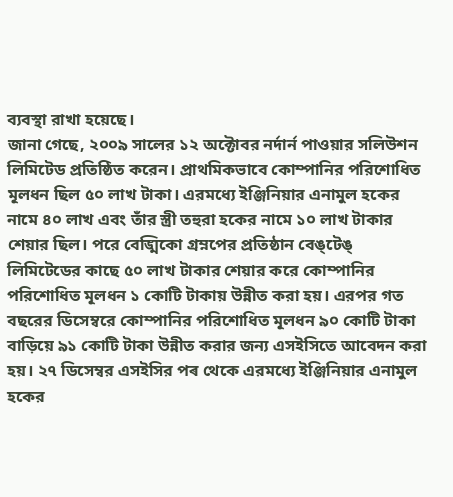ব্যবস্থা রাখা হয়েছে।
জানা গেছে, ২০০৯ সালের ১২ অক্টোবর নর্দার্ন পাওয়ার সলিউশন লিমিটেড প্রতিষ্ঠিত করেন। প্রাথমিকভাবে কোম্পানির পরিশোধিত মূলধন ছিল ৫০ লাখ টাকা। এরমধ্যে ইঞ্জিনিয়ার এনামুল হকের নামে ৪০ লাখ এবং তাঁর স্ত্রী তহুরা হকের নামে ১০ লাখ টাকার শেয়ার ছিল। পরে বেঙ্মিকো গ্রম্নপের প্রতিষ্ঠান বেঙ্টেঙ্ লিমিটেডের কাছে ৫০ লাখ টাকার শেয়ার করে কোম্পানির পরিশোধিত মূলধন ১ কোটি টাকায় উন্নীত করা হয়। এরপর গত বছরের ডিসেম্বরে কোম্পানির পরিশোধিত মূলধন ৯০ কোটি টাকা বাড়িয়ে ৯১ কোটি টাকা উন্নীত করার জন্য এসইসিতে আবেদন করা হয়। ২৭ ডিসেম্বর এসইসির পৰ থেকে এরমধ্যে ইঞ্জিনিয়ার এনামুল হকের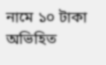নামে ১০ টাকা অভিহিত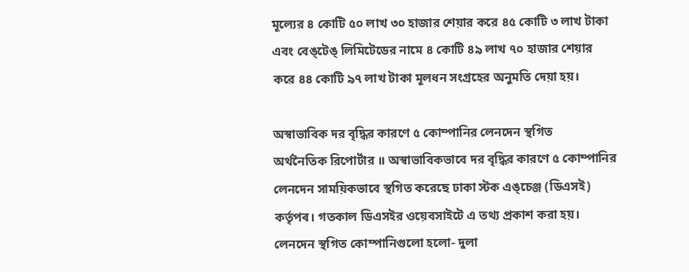মূল্যের ৪ কোটি ৫০ লাখ ৩০ হাজার শেয়ার করে ৪৫ কোটি ৩ লাখ টাকা এবং বেঙ্টেঙ্ লিমিটেডের নামে ৪ কোটি ৪৯ লাখ ৭০ হাজার শেয়ার করে ৪৪ কোটি ৯৭ লাখ টাকা মূলধন সংগ্রহের অনুমতি দেয়া হয়।

অস্বাভাবিক দর বৃদ্ধির কারণে ৫ কোম্পানির লেনদেন স্থগিত
অর্থনৈতিক রিপোর্টার ॥ অস্বাভাবিকভাবে দর বৃদ্ধির কারণে ৫ কোম্পানির লেনদেন সাময়িকভাবে স্থগিত করেছে ঢাকা স্টক এঙ্চেঞ্জ (ডিএসই) কর্তৃপৰ। গতকাল ডিএসইর ওয়েবসাইটে এ তথ্য প্রকাশ করা হয়।
লেনদেন স্থগিত কোম্পানিগুলো হলো- দুলা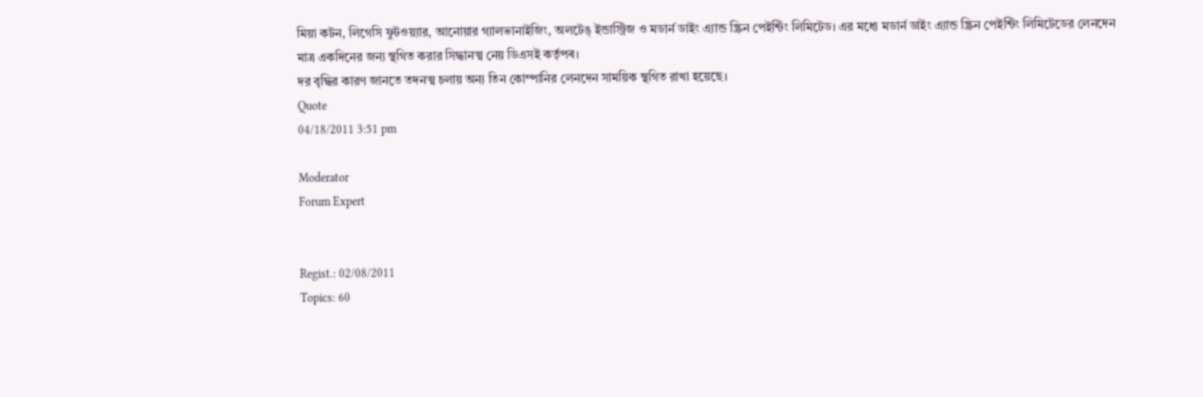মিয়া কটন, লিগেসি ফুটওয়্যার, আনোয়ার গ্যালভানাইজিং, অলটেঙ্ ইন্ডাস্ট্রিজ ও মডার্ন ডাইং এ্যান্ড স্ক্রিন পেইন্টিং লিমিটেড। এর মধ্যে মডার্ন ডাইং এ্যান্ড স্ক্রিন পেইন্টিং লিমিটেডের লেনদেন মাত্র একদিনের জন্য স্থগিত করার সিদ্ধানত্ম নেয় ডিএসই কর্তৃপৰ।
দর বৃদ্ধির কারণ জানতে তদনত্ম চলায় অন্য তিন কোম্পানির লেনদেন সাময়িক স্থগিত রাখা হয়েছে।
Quote
04/18/2011 3:51 pm

Moderator
Forum Expert


Regist.: 02/08/2011
Topics: 60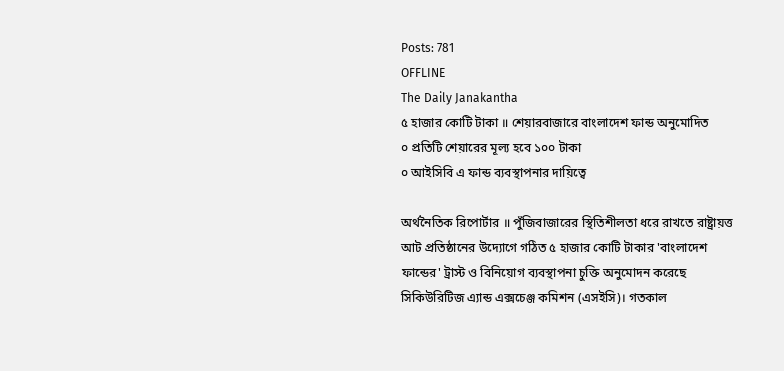Posts: 781
OFFLINE
The Daily Janakantha
৫ হাজার কোটি টাকা ॥ শেয়ারবাজারে বাংলাদেশ ফান্ড অনুমোদিত
০ প্রতিটি শেয়ারের মূল্য হবে ১০০ টাকা
০ আইসিবি এ ফান্ড ব্যবস্থাপনার দায়িত্বে

অর্থনৈতিক রিপোর্টার ॥ পুঁজিবাজারের স্থিতিশীলতা ধরে রাখতে রাষ্ট্রায়ত্ত আট প্রতিষ্ঠানের উদ্যোগে গঠিত ৫ হাজার কোটি টাকার 'বাংলাদেশ ফান্ডের' ট্রাস্ট ও বিনিয়োগ ব্যবস্থাপনা চুক্তি অনুমোদন করেছে সিকিউরিটিজ এ্যান্ড এক্সচেঞ্জ কমিশন (এসইসি)। গতকাল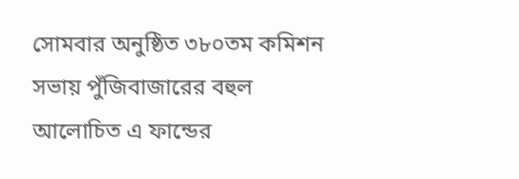সোমবার অনুষ্ঠিত ৩৮০তম কমিশন সভায় পুঁজিবাজারের বহুল আলোচিত এ ফান্ডের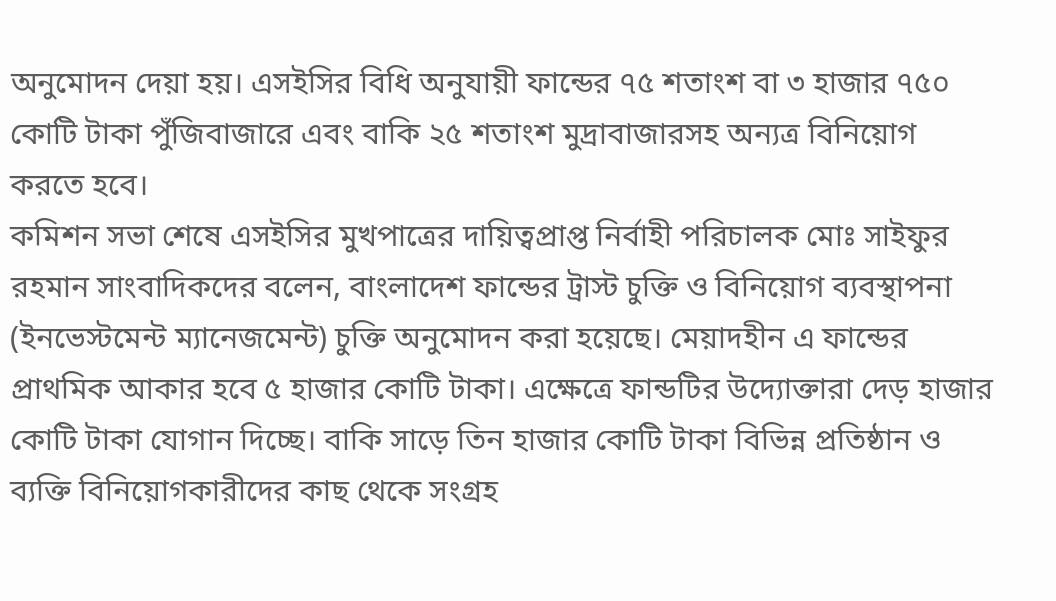অনুমোদন দেয়া হয়। এসইসির বিধি অনুযায়ী ফান্ডের ৭৫ শতাংশ বা ৩ হাজার ৭৫০ কোটি টাকা পুঁজিবাজারে এবং বাকি ২৫ শতাংশ মুদ্রাবাজারসহ অন্যত্র বিনিয়োগ করতে হবে।
কমিশন সভা শেষে এসইসির মুখপাত্রের দায়িত্বপ্রাপ্ত নির্বাহী পরিচালক মোঃ সাইফুর রহমান সাংবাদিকদের বলেন, বাংলাদেশ ফান্ডের ট্রাস্ট চুক্তি ও বিনিয়োগ ব্যবস্থাপনা (ইনভেস্টমেন্ট ম্যানেজমেন্ট) চুক্তি অনুমোদন করা হয়েছে। মেয়াদহীন এ ফান্ডের প্রাথমিক আকার হবে ৫ হাজার কোটি টাকা। এক্ষেত্রে ফান্ডটির উদ্যোক্তারা দেড় হাজার কোটি টাকা যোগান দিচ্ছে। বাকি সাড়ে তিন হাজার কোটি টাকা বিভিন্ন প্রতিষ্ঠান ও ব্যক্তি বিনিয়োগকারীদের কাছ থেকে সংগ্রহ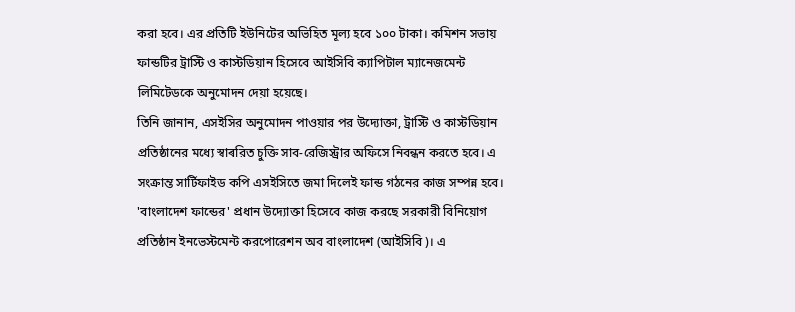করা হবে। এর প্রতিটি ইউনিটের অভিহিত মূল্য হবে ১০০ টাকা। কমিশন সভায় ফান্ডটির ট্রাস্টি ও কাস্টডিয়ান হিসেবে আইসিবি ক্যাপিটাল ম্যানেজমেন্ট লিমিটেডকে অনুমোদন দেয়া হয়েছে।
তিনি জানান, এসইসির অনুমোদন পাওয়ার পর উদ্যোক্তা, ট্রাস্টি ও কাস্টডিয়ান প্রতিষ্ঠানের মধ্যে স্বাৰরিত চুক্তি সাব-রেজিস্ট্রার অফিসে নিবন্ধন করতে হবে। এ সংক্রান্ত সার্টিফাইড কপি এসইসিতে জমা দিলেই ফান্ড গঠনের কাজ সম্পন্ন হবে।
'বাংলাদেশ ফান্ডের' প্রধান উদ্যোক্তা হিসেবে কাজ করছে সরকারী বিনিয়োগ প্রতিষ্ঠান ইনভেস্টমেন্ট করপোরেশন অব বাংলাদেশ (আইসিবি)। এ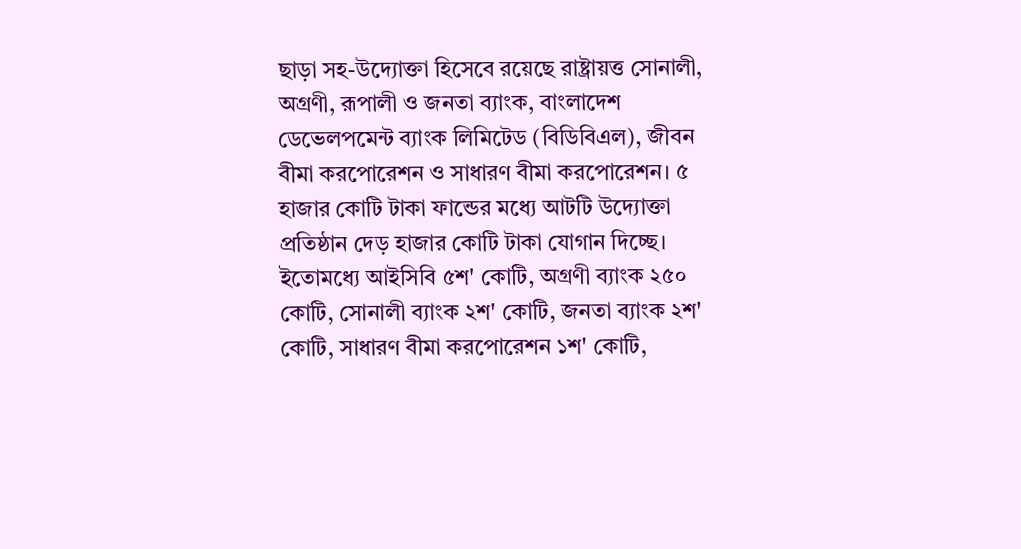ছাড়া সহ-উদ্যোক্তা হিসেবে রয়েছে রাষ্ট্রায়ত্ত সোনালী, অগ্রণী, রূপালী ও জনতা ব্যাংক, বাংলাদেশ ডেভেলপমেন্ট ব্যাংক লিমিটেড (বিডিবিএল), জীবন বীমা করপোরেশন ও সাধারণ বীমা করপোরেশন। ৫ হাজার কোটি টাকা ফান্ডের মধ্যে আটটি উদ্যোক্তা প্রতিষ্ঠান দেড় হাজার কোটি টাকা যোগান দিচ্ছে। ইতোমধ্যে আইসিবি ৫শ' কোটি, অগ্রণী ব্যাংক ২৫০ কোটি, সোনালী ব্যাংক ২শ' কোটি, জনতা ব্যাংক ২শ' কোটি, সাধারণ বীমা করপোরেশন ১শ' কোটি,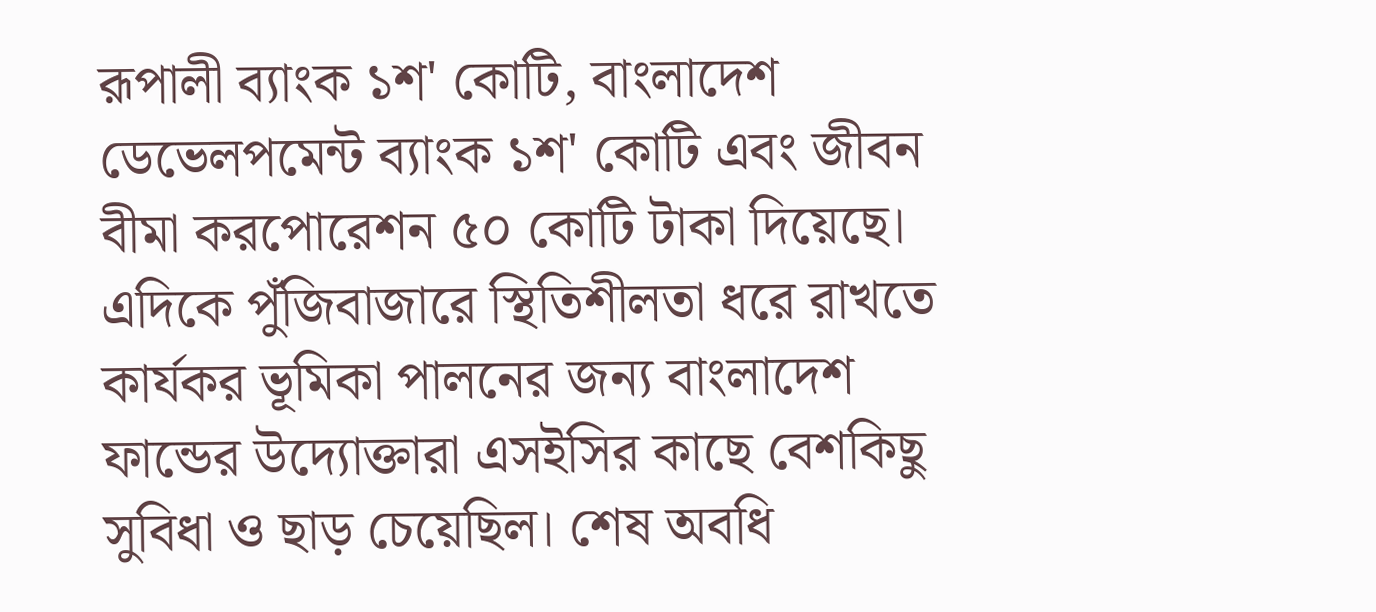রূপালী ব্যাংক ১শ' কোটি, বাংলাদেশ ডেভেলপমেন্ট ব্যাংক ১শ' কোটি এবং জীবন বীমা করপোরেশন ৫০ কোটি টাকা দিয়েছে।
এদিকে পুঁজিবাজারে স্থিতিশীলতা ধরে রাখতে কার্যকর ভূমিকা পালনের জন্য বাংলাদেশ ফান্ডের উদ্যোক্তারা এসইসির কাছে বেশকিছু সুবিধা ও ছাড় চেয়েছিল। শেষ অবধি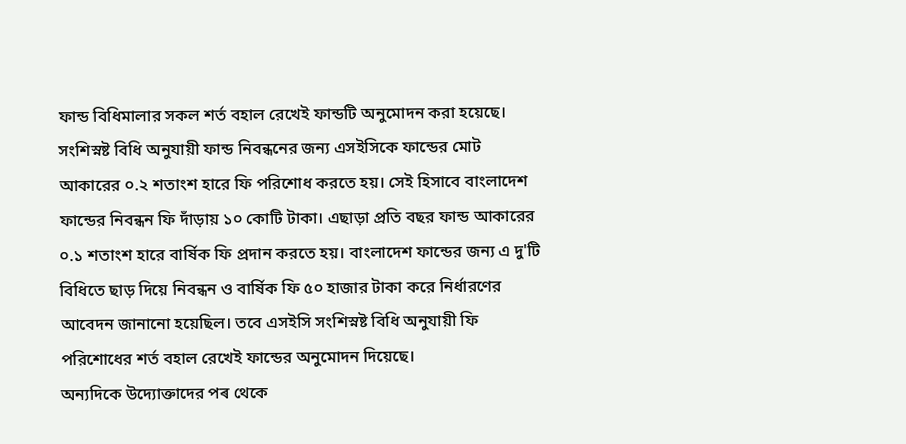ফান্ড বিধিমালার সকল শর্ত বহাল রেখেই ফান্ডটি অনুমোদন করা হয়েছে। সংশিস্নষ্ট বিধি অনুযায়ী ফান্ড নিবন্ধনের জন্য এসইসিকে ফান্ডের মোট আকারের ০.২ শতাংশ হারে ফি পরিশোধ করতে হয়। সেই হিসাবে বাংলাদেশ ফান্ডের নিবন্ধন ফি দাঁড়ায় ১০ কোটি টাকা। এছাড়া প্রতি বছর ফান্ড আকারের ০.১ শতাংশ হারে বার্ষিক ফি প্রদান করতে হয়। বাংলাদেশ ফান্ডের জন্য এ দু'টি বিধিতে ছাড় দিয়ে নিবন্ধন ও বার্ষিক ফি ৫০ হাজার টাকা করে নির্ধারণের আবেদন জানানো হয়েছিল। তবে এসইসি সংশিস্নষ্ট বিধি অনুযায়ী ফি পরিশোধের শর্ত বহাল রেখেই ফান্ডের অনুমোদন দিয়েছে।
অন্যদিকে উদ্যোক্তাদের পৰ থেকে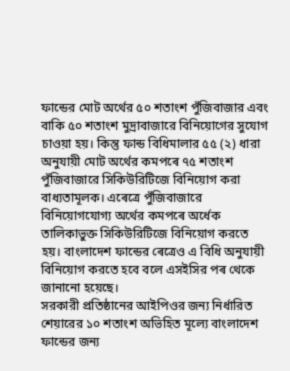ফান্ডের মোট অর্থের ৫০ শতাংশ পুঁজিবাজার এবং বাকি ৫০ শতাংশ মুদ্রাবাজারে বিনিয়োগের সুযোগ চাওয়া হয়। কিন্তু ফান্ড বিধিমালার ৫৫ (২) ধারা অনুযায়ী মোট অর্থের কমপৰে ৭৫ শতাংশ পুঁজিবাজারে সিকিউরিটিজে বিনিয়োগ করা বাধ্যতামূলক। এৰেত্রে পুঁজিবাজারে বিনিয়োগযোগ্য অর্থের কমপৰে অর্ধেক তালিকাভুক্ত সিকিউরিটিজে বিনিয়োগ করতে হয়। বাংলাদেশ ফান্ডের ৰেত্রেও এ বিধি অনুযায়ী বিনিয়োগ করতে হবে বলে এসইসির পৰ থেকে জানানো হয়েছে।
সরকারী প্রতিষ্ঠানের আইপিওর জন্য নির্ধারিত শেয়ারের ১০ শতাংশ অভিহিত মূল্যে বাংলাদেশ ফান্ডের জন্য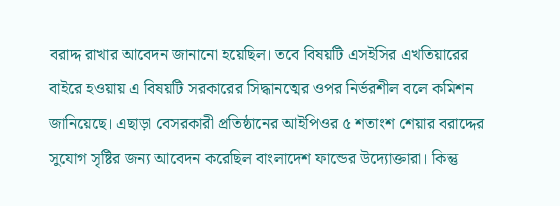বরাদ্দ রাখার আবেদন জানানো হয়েছিল। তবে বিষয়টি এসইসির এখতিয়ারের বাইরে হওয়ায় এ বিষয়টি সরকারের সিদ্ধানত্মের ওপর নির্ভরশীল বলে কমিশন জানিয়েছে। এছাড়া বেসরকারী প্রতিষ্ঠানের আইপিওর ৫ শতাংশ শেয়ার বরাদ্দের সুযোগ সৃষ্টির জন্য আবেদন করেছিল বাংলাদেশ ফান্ডের উদ্যোক্তারা। কিন্তু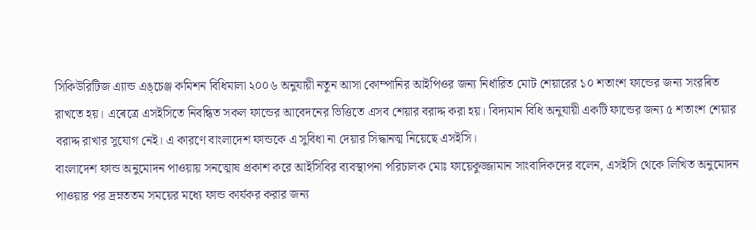সিকিউরিটিজ এ্যান্ড এঙ্চেঞ্জ কমিশন বিধিমালা ২০০৬ অনুযায়ী নতুন আসা কোম্পানির আইপিওর জন্য নির্ধারিত মোট শেয়ারের ১০ শতাংশ ফান্ডের জন্য সংরৰিত রাখতে হয়। এৰেত্রে এসইসিতে নিবন্ধিত সকল ফান্ডের আবেদনের ভিত্তিতে এসব শেয়ার বরাদ্দ করা হয়। বিদ্যমান বিধি অনুযায়ী একটি ফান্ডের জন্য ৫ শতাংশ শেয়ার বরাদ্দ রাখার সুযোগ নেই। এ কারণে বাংলাদেশ ফান্ডকে এ সুবিধা না দেয়ার সিদ্ধানত্ম নিয়েছে এসইসি।
বাংলাদেশ ফান্ড অনুমোদন পাওয়ায় সনত্মোষ প্রকাশ করে আইসিবির ব্যবস্থাপনা পরিচালক মোঃ ফায়েকুজ্জামান সাংবাদিকদের বলেন, এসইসি থেকে লিখিত অনুমোদন পাওয়ার পর দ্রম্নততম সময়ের মধ্যে ফান্ড কার্যকর করার জন্য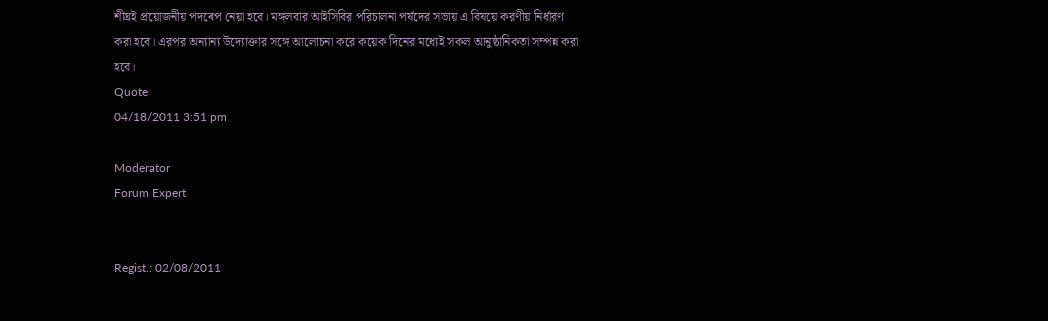শীঘ্রই প্রয়োজনীয় পদৰেপ নেয়া হবে। মঙ্গলবার আইসিবির পরিচালনা পর্ষদের সভায় এ বিষয়ে করণীয় নির্ধারণ করা হবে। এরপর অন্যান্য উদ্যোক্তার সঙ্গে আলোচনা করে কয়েক দিনের মধ্যেই সকল আনুষ্ঠানিকতা সম্পন্ন করা হবে।
Quote
04/18/2011 3:51 pm

Moderator
Forum Expert


Regist.: 02/08/2011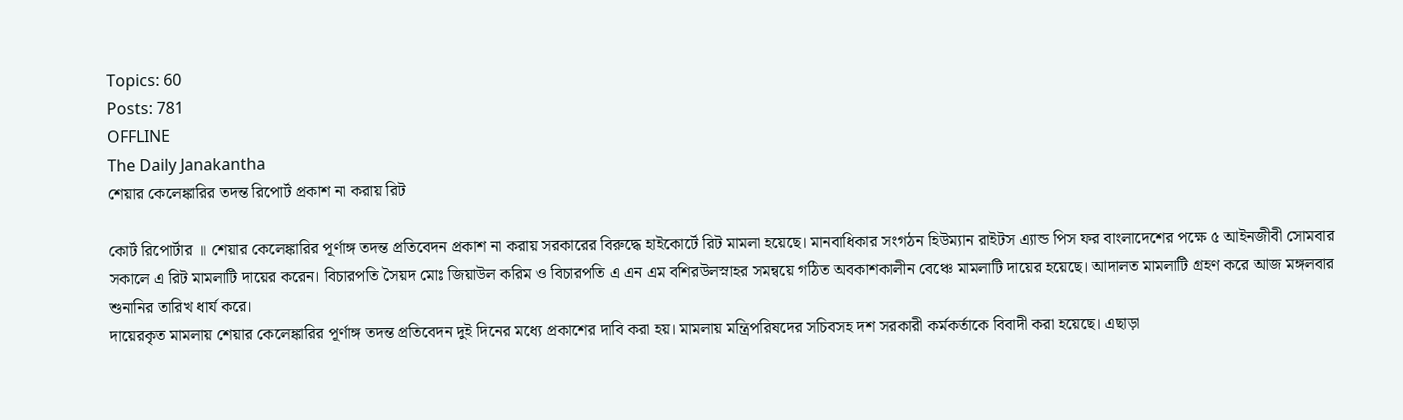Topics: 60
Posts: 781
OFFLINE
The Daily Janakantha
শেয়ার কেলেঙ্কারির তদন্ত রিপোর্ট প্রকাশ না করায় রিট

কোর্ট রিপোর্টার ॥ শেয়ার কেলেঙ্কারির পূর্ণাঙ্গ তদন্ত প্রতিবেদন প্রকাশ না করায় সরকারের বিরুদ্ধে হাইকোর্টে রিট মামলা হয়েছে। মানবাধিকার সংগঠন হিউম্যান রাইটস এ্যান্ড পিস ফর বাংলাদেশের পক্ষে ৫ আইনজীবী সোমবার সকালে এ রিট মামলাটি দায়ের করেন। বিচারপতি সৈয়দ মোঃ জিয়াউল করিম ও বিচারপতি এ এন এম বশিরউলস্নাহর সমন্বয়ে গঠিত অবকাশকালীন বেঞ্চে মামলাটি দায়ের হয়েছে। আদালত মামলাটি গ্রহণ করে আজ মঙ্গলবার শুনানির তারিখ ধার্য করে।
দায়েরকৃত মামলায় শেয়ার কেলেঙ্কারির পূর্ণাঙ্গ তদন্ত প্রতিবেদন দুই দিনের মধ্যে প্রকাশের দাবি করা হয়। মামলায় মন্ত্রিপরিষদের সচিবসহ দশ সরকারী কর্মকর্তাকে বিবাদী করা হয়েছে। এছাড়া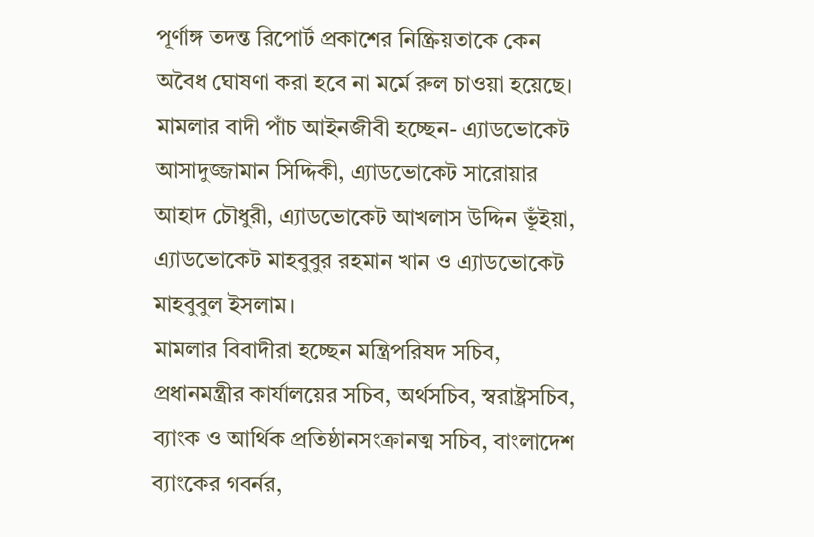পূর্ণাঙ্গ তদন্ত রিপোর্ট প্রকাশের নিষ্ক্রিয়তাকে কেন অবৈধ ঘোষণা করা হবে না মর্মে রুল চাওয়া হয়েছে।
মামলার বাদী পাঁচ আইনজীবী হচ্ছেন- এ্যাডভোকেট আসাদুজ্জামান সিদ্দিকী, এ্যাডভোকেট সারোয়ার আহাদ চৌধুরী, এ্যাডভোকেট আখলাস উদ্দিন ভূঁইয়া, এ্যাডভোকেট মাহবুবুর রহমান খান ও এ্যাডভোকেট মাহবুবুল ইসলাম।
মামলার বিবাদীরা হচ্ছেন মন্ত্রিপরিষদ সচিব, প্রধানমন্ত্রীর কার্যালয়ের সচিব, অর্থসচিব, স্বরাষ্ট্রসচিব, ব্যাংক ও আর্থিক প্রতিষ্ঠানসংক্রানত্ম সচিব, বাংলাদেশ ব্যাংকের গবর্নর,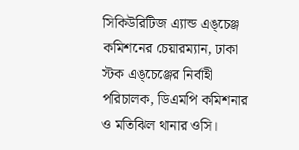সিকিউরিটিজ এ্যান্ড এঙ্চেঞ্জ কমিশনের চেয়ারম্যান, ঢাকা স্টক এঙ্চেঞ্জের নির্বাহী পরিচালক, ডিএমপি কমিশনার ও মতিঝিল থানার ওসি।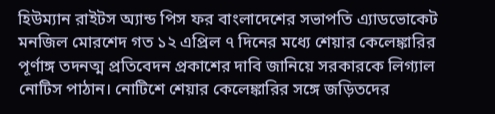হিউম্যান রাইটস অ্যান্ড পিস ফর বাংলাদেশের সভাপতি এ্যাডভোকেট মনজিল মোরশেদ গত ১২ এপ্রিল ৭ দিনের মধ্যে শেয়ার কেলেঙ্কারির পূর্ণাঙ্গ তদনত্ম প্রতিবেদন প্রকাশের দাবি জানিয়ে সরকারকে লিগ্যাল নোটিস পাঠান। নোটিশে শেয়ার কেলেঙ্কারির সঙ্গে জড়িতদের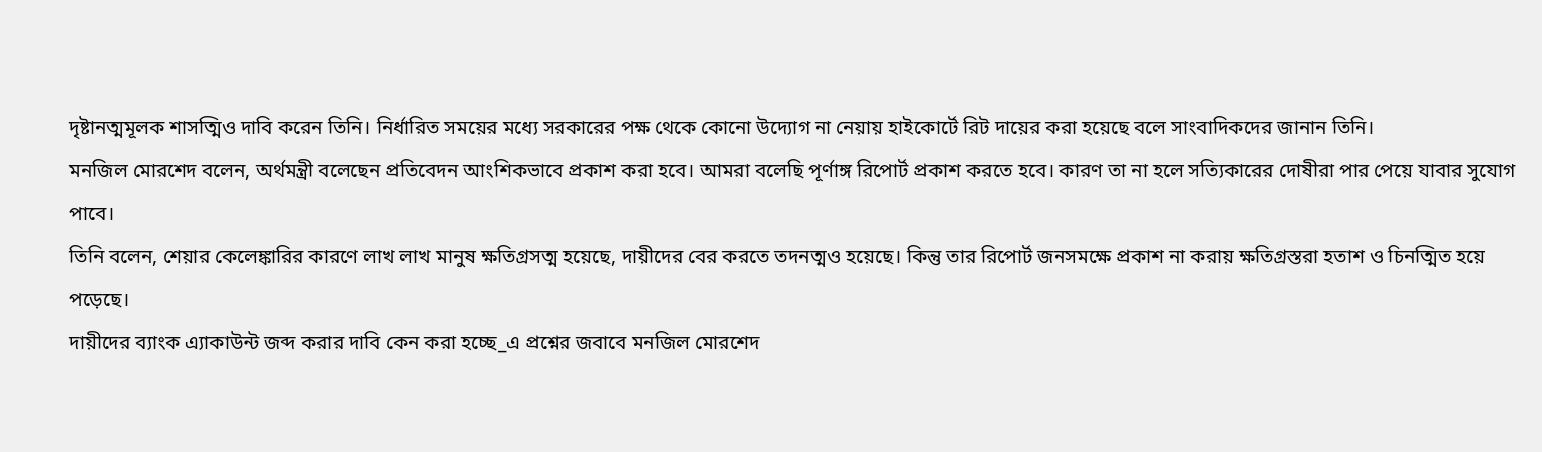দৃষ্টানত্মমূলক শাসত্মিও দাবি করেন তিনি। নির্ধারিত সময়ের মধ্যে সরকারের পক্ষ থেকে কোনো উদ্যোগ না নেয়ায় হাইকোর্টে রিট দায়ের করা হয়েছে বলে সাংবাদিকদের জানান তিনি।
মনজিল মোরশেদ বলেন, অর্থমন্ত্রী বলেছেন প্রতিবেদন আংশিকভাবে প্রকাশ করা হবে। আমরা বলেছি পূর্ণাঙ্গ রিপোর্ট প্রকাশ করতে হবে। কারণ তা না হলে সত্যিকারের দোষীরা পার পেয়ে যাবার সুযোগ পাবে।
তিনি বলেন, শেয়ার কেলেঙ্কারির কারণে লাখ লাখ মানুষ ক্ষতিগ্রসত্ম হয়েছে, দায়ীদের বের করতে তদনত্মও হয়েছে। কিন্তু তার রিপোর্ট জনসমক্ষে প্রকাশ না করায় ক্ষতিগ্রস্তরা হতাশ ও চিনত্মিত হয়ে পড়েছে।
দায়ীদের ব্যাংক এ্যাকাউন্ট জব্দ করার দাবি কেন করা হচ্ছে_এ প্রশ্নের জবাবে মনজিল মোরশেদ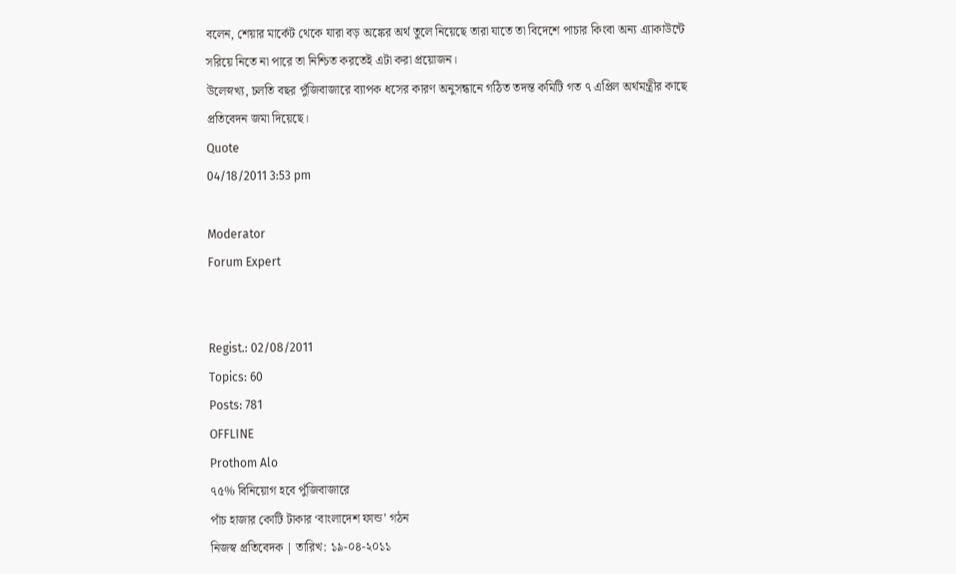বলেন, শেয়ার মার্কেট থেকে যারা বড় অঙ্কের অর্থ তুলে নিয়েছে তারা যাতে তা বিদেশে পাচার কিংবা অন্য এ্যাকাউন্টে সরিয়ে নিতে না পারে তা নিশ্চিত করতেই এটা করা প্রয়োজন।
উলেস্নখ্য, চলতি বছর পুঁজিবাজারে ব্যাপক ধসের কারণ অনুসন্ধানে গঠিত তদন্ত কমিটি গত ৭ এপ্রিল অর্থমন্ত্রীর কাছে প্রতিবেদন জমা দিয়েছে।
Quote
04/18/2011 3:53 pm

Moderator
Forum Expert


Regist.: 02/08/2011
Topics: 60
Posts: 781
OFFLINE
Prothom Alo
৭৫% বিনিয়োগ হবে পুঁজিবাজারে
পাঁচ হাজার কোটি টাকার ‘বাংলাদেশ ফান্ড’ গঠন
নিজস্ব প্রতিবেদক | তারিখ: ১৯-০৪-২০১১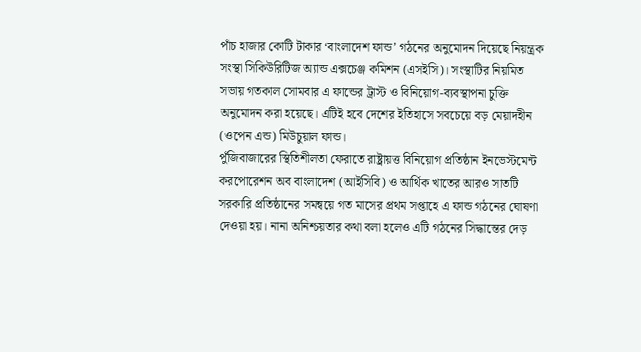পাঁচ হাজার কোটি টাকার ‘বাংলাদেশ ফান্ড’ গঠনের অনুমোদন দিয়েছে নিয়ন্ত্রক সংস্থা সিকিউরিটিজ অ্যান্ড এক্সচেঞ্জ কমিশন (এসইসি)। সংস্থাটির নিয়মিত সভায় গতকাল সোমবার এ ফান্ডের ট্রাস্ট ও বিনিয়োগ-ব্যবস্থাপনা চুক্তি অনুমোদন করা হয়েছে। এটিই হবে দেশের ইতিহাসে সবচেয়ে বড় মেয়াদহীন (ওপেন এন্ড) মিউচুয়াল ফান্ড।
পুঁজিবাজারের স্থিতিশীলতা ফেরাতে রাষ্ট্রায়ত্ত বিনিয়োগ প্রতিষ্ঠান ইনভেস্টমেন্ট করপোরেশন অব বাংলাদেশ (আইসিবি) ও আর্থিক খাতের আরও সাতটি সরকারি প্রতিষ্ঠানের সমন্বয়ে গত মাসের প্রথম সপ্তাহে এ ফান্ড গঠনের ঘোষণা দেওয়া হয়। নানা অনিশ্চয়তার কথা বলা হলেও এটি গঠনের সিদ্ধান্তের দেড়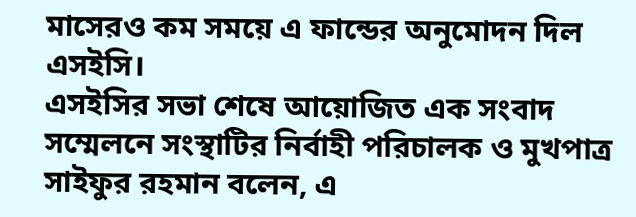মাসেরও কম সময়ে এ ফান্ডের অনুমোদন দিল এসইসি।
এসইসির সভা শেষে আয়োজিত এক সংবাদ সম্মেলনে সংস্থাটির নির্বাহী পরিচালক ও মুখপাত্র সাইফুর রহমান বলেন, এ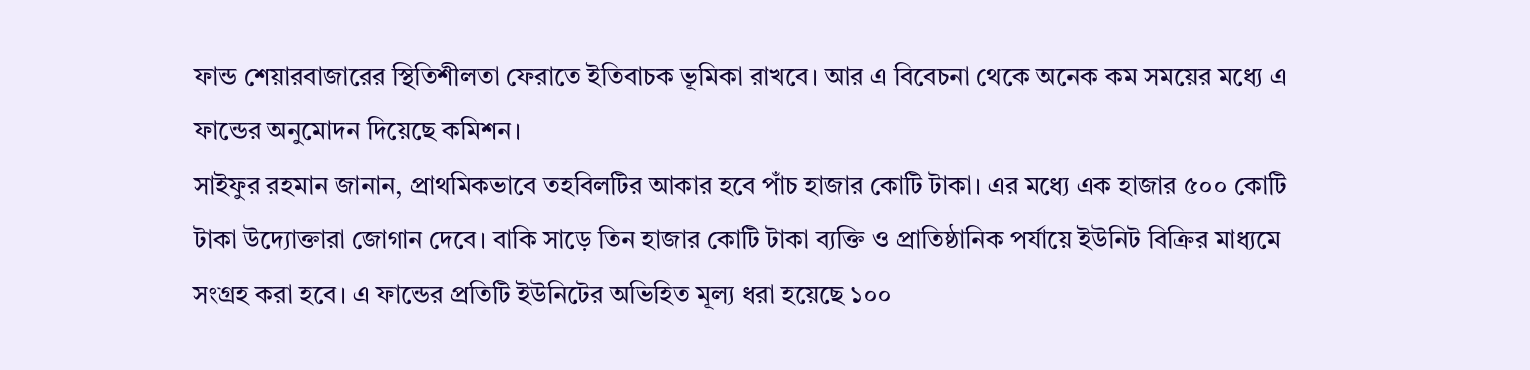ফান্ড শেয়ারবাজারের স্থিতিশীলতা ফেরাতে ইতিবাচক ভূমিকা রাখবে। আর এ বিবেচনা থেকে অনেক কম সময়ের মধ্যে এ ফান্ডের অনুমোদন দিয়েছে কমিশন।
সাইফুর রহমান জানান, প্রাথমিকভাবে তহবিলটির আকার হবে পাঁচ হাজার কোটি টাকা। এর মধ্যে এক হাজার ৫০০ কোটি টাকা উদ্যোক্তারা জোগান দেবে। বাকি সাড়ে তিন হাজার কোটি টাকা ব্যক্তি ও প্রাতিষ্ঠানিক পর্যায়ে ইউনিট বিক্রির মাধ্যমে সংগ্রহ করা হবে। এ ফান্ডের প্রতিটি ইউনিটের অভিহিত মূল্য ধরা হয়েছে ১০০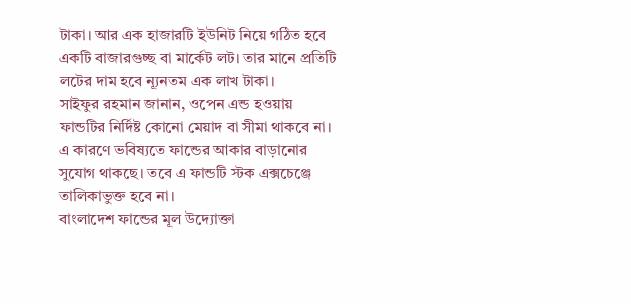টাকা। আর এক হাজারটি ইউনিট নিয়ে গঠিত হবে একটি বাজারগুচ্ছ বা মার্কেট লট। তার মানে প্রতিটি লটের দাম হবে ন্যূনতম এক লাখ টাকা।
সাইফুর রহমান জানান, ওপেন এন্ড হওয়ায় ফান্ডটির নির্দিষ্ট কোনো মেয়াদ বা সীমা থাকবে না। এ কারণে ভবিষ্যতে ফান্ডের আকার বাড়ানোর সুযোগ থাকছে। তবে এ ফান্ডটি স্টক এক্সচেঞ্জে তালিকাভুক্ত হবে না।
বাংলাদেশ ফান্ডের মূল উদ্যোক্তা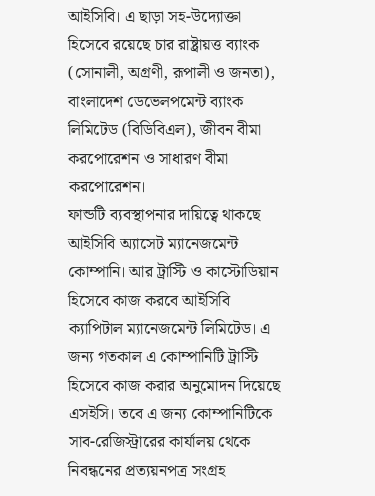আইসিবি। এ ছাড়া সহ-উদ্যোক্তা হিসেবে রয়েছে চার রাষ্ট্রায়ত্ত ব্যাংক (সোনালী, অগ্রণী, রূপালী ও জনতা), বাংলাদেশ ডেভেলপমেন্ট ব্যাংক লিমিটেড (বিডিবিএল), জীবন বীমা করপোরেশন ও সাধারণ বীমা করপোরেশন।
ফান্ডটি ব্যবস্থাপনার দায়িত্বে থাকছে আইসিবি অ্যাসেট ম্যানেজমেন্ট কোম্পানি। আর ট্রাস্টি ও কাস্টোডিয়ান হিসেবে কাজ করবে আইসিবি ক্যাপিটাল ম্যানেজমেন্ট লিমিটেড। এ জন্য গতকাল এ কোম্পানিটি ট্রাস্টি হিসেবে কাজ করার অনুমোদন দিয়েছে এসইসি। তবে এ জন্য কোম্পানিটিকে সাব-রেজিস্ট্রারের কার্যালয় থেকে নিবন্ধনের প্রত্যয়নপত্র সংগ্রহ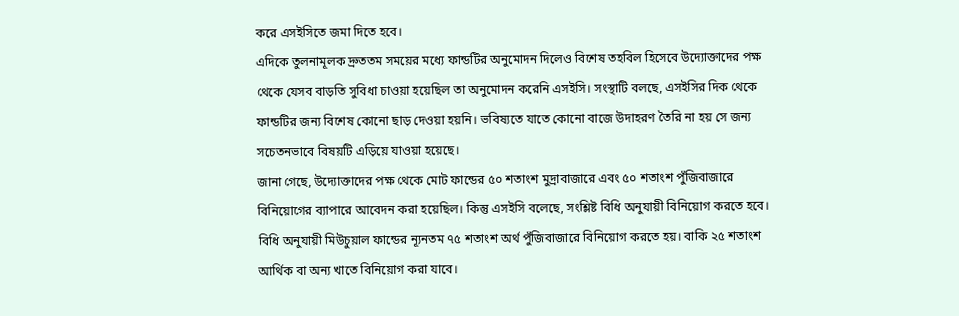করে এসইসিতে জমা দিতে হবে।
এদিকে তুলনামূলক দ্রুততম সময়ের মধ্যে ফান্ডটির অনুমোদন দিলেও বিশেষ তহবিল হিসেবে উদ্যোক্তাদের পক্ষ থেকে যেসব বাড়তি সুবিধা চাওয়া হয়েছিল তা অনুমোদন করেনি এসইসি। সংস্থাটি বলছে, এসইসির দিক থেকে ফান্ডটির জন্য বিশেষ কোনো ছাড় দেওয়া হয়নি। ভবিষ্যতে যাতে কোনো বাজে উদাহরণ তৈরি না হয় সে জন্য সচেতনভাবে বিষয়টি এড়িয়ে যাওয়া হয়েছে।
জানা গেছে, উদ্যোক্তাদের পক্ষ থেকে মোট ফান্ডের ৫০ শতাংশ মুদ্রাবাজারে এবং ৫০ শতাংশ পুঁজিবাজারে বিনিয়োগের ব্যাপারে আবেদন করা হয়েছিল। কিন্তু এসইসি বলেছে, সংশ্লিষ্ট বিধি অনুযায়ী বিনিয়োগ করতে হবে। বিধি অনুযায়ী মিউচুয়াল ফান্ডের ন্যূনতম ৭৫ শতাংশ অর্থ পুঁজিবাজারে বিনিয়োগ করতে হয়। বাকি ২৫ শতাংশ আর্থিক বা অন্য খাতে বিনিয়োগ করা যাবে।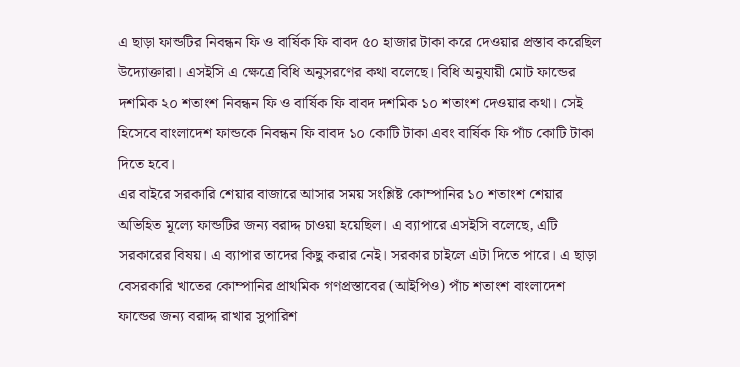এ ছাড়া ফান্ডটির নিবন্ধন ফি ও বার্ষিক ফি বাবদ ৫০ হাজার টাকা করে দেওয়ার প্রস্তাব করেছিল উদ্যোক্তারা। এসইসি এ ক্ষেত্রে বিধি অনুসরণের কথা বলেছে। বিধি অনুযায়ী মোট ফান্ডের দশমিক ২০ শতাংশ নিবন্ধন ফি ও বার্ষিক ফি বাবদ দশমিক ১০ শতাংশ দেওয়ার কথা। সেই হিসেবে বাংলাদেশ ফান্ডকে নিবন্ধন ফি বাবদ ১০ কোটি টাকা এবং বার্ষিক ফি পাঁচ কোটি টাকা দিতে হবে।
এর বাইরে সরকারি শেয়ার বাজারে আসার সময় সংশ্লিষ্ট কোম্পানির ১০ শতাংশ শেয়ার অভিহিত মূল্যে ফান্ডটির জন্য বরাদ্দ চাওয়া হয়েছিল। এ ব্যাপারে এসইসি বলেছে, এটি সরকারের বিষয়। এ ব্যাপার তাদের কিছু করার নেই। সরকার চাইলে এটা দিতে পারে। এ ছাড়া বেসরকারি খাতের কোম্পানির প্রাথমিক গণপ্রস্তাবের (আইপিও) পাঁচ শতাংশ বাংলাদেশ ফান্ডের জন্য বরাদ্দ রাখার সুপারিশ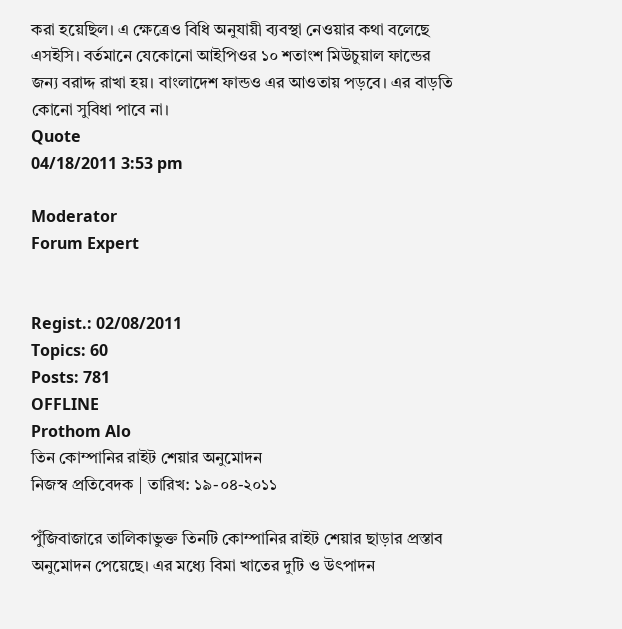করা হয়েছিল। এ ক্ষেত্রেও বিধি অনুযায়ী ব্যবস্থা নেওয়ার কথা বলেছে এসইসি। বর্তমানে যেকোনো আইপিওর ১০ শতাংশ মিউচুয়াল ফান্ডের জন্য বরাদ্দ রাখা হয়। বাংলাদেশ ফান্ডও এর আওতায় পড়বে। এর বাড়তি কোনো সুবিধা পাবে না।
Quote
04/18/2011 3:53 pm

Moderator
Forum Expert


Regist.: 02/08/2011
Topics: 60
Posts: 781
OFFLINE
Prothom Alo
তিন কোম্পানির রাইট শেয়ার অনুমোদন
নিজস্ব প্রতিবেদক | তারিখ: ১৯-০৪-২০১১

পুঁজিবাজারে তালিকাভুক্ত তিনটি কোম্পানির রাইট শেয়ার ছাড়ার প্রস্তাব অনুমোদন পেয়েছে। এর মধ্যে বিমা খাতের দুটি ও উৎপাদন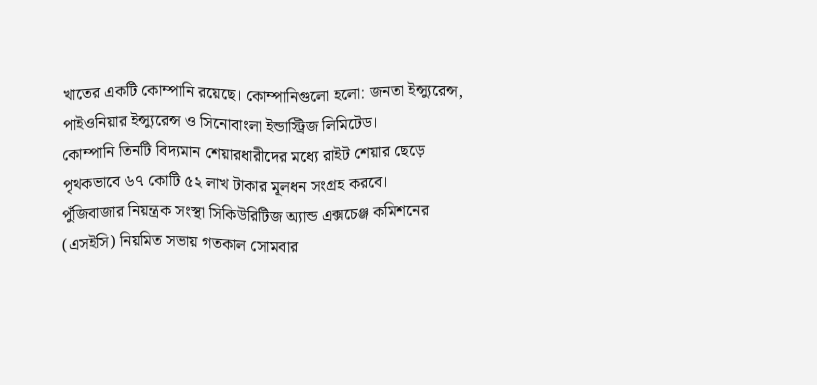খাতের একটি কোম্পানি রয়েছে। কোম্পানিগুলো হলো: জনতা ইন্স্যুরেন্স, পাইওনিয়ার ইন্স্যুরেন্স ও সিনোবাংলা ইন্ডাস্ট্রিজ লিমিটেড।
কোম্পানি তিনটি বিদ্যমান শেয়ারধারীদের মধ্যে রাইট শেয়ার ছেড়ে পৃথকভাবে ৬৭ কোটি ৫২ লাখ টাকার মূলধন সংগ্রহ করবে।
পুঁজিবাজার নিয়ন্ত্রক সংস্থা সিকিউরিটিজ অ্যান্ড এক্সচেঞ্জ কমিশনের (এসইসি) নিয়মিত সভায় গতকাল সোমবার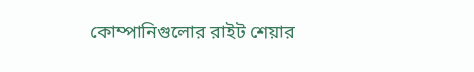কোম্পানিগুলোর রাইট শেয়ার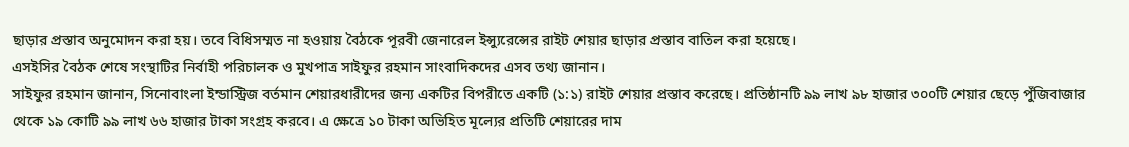ছাড়ার প্রস্তাব অনুমোদন করা হয়। তবে বিধিসম্মত না হওয়ায় বৈঠকে পূরবী জেনারেল ইন্স্যুরেন্সের রাইট শেয়ার ছাড়ার প্রস্তাব বাতিল করা হয়েছে।
এসইসির বৈঠক শেষে সংস্থাটির নির্বাহী পরিচালক ও মুখপাত্র সাইফুর রহমান সাংবাদিকদের এসব তথ্য জানান।
সাইফুর রহমান জানান, সিনোবাংলা ইন্ডাস্ট্রিজ বর্তমান শেয়ারধারীদের জন্য একটির বিপরীতে একটি (১:১) রাইট শেয়ার প্রস্তাব করেছে। প্রতিষ্ঠানটি ৯৯ লাখ ৯৮ হাজার ৩০০টি শেয়ার ছেড়ে পুঁজিবাজার থেকে ১৯ কোটি ৯৯ লাখ ৬৬ হাজার টাকা সংগ্রহ করবে। এ ক্ষেত্রে ১০ টাকা অভিহিত মূল্যের প্রতিটি শেয়ারের দাম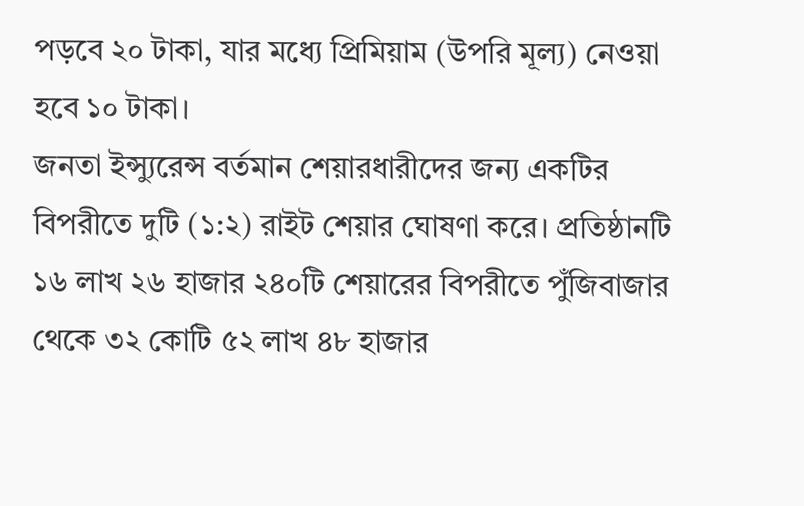পড়বে ২০ টাকা, যার মধ্যে প্রিমিয়াম (উপরি মূল্য) নেওয়া হবে ১০ টাকা।
জনতা ইন্স্যুরেন্স বর্তমান শেয়ারধারীদের জন্য একটির বিপরীতে দুটি (১:২) রাইট শেয়ার ঘোষণা করে। প্রতিষ্ঠানটি ১৬ লাখ ২৬ হাজার ২৪০টি শেয়ারের বিপরীতে পুঁজিবাজার থেকে ৩২ কোটি ৫২ লাখ ৪৮ হাজার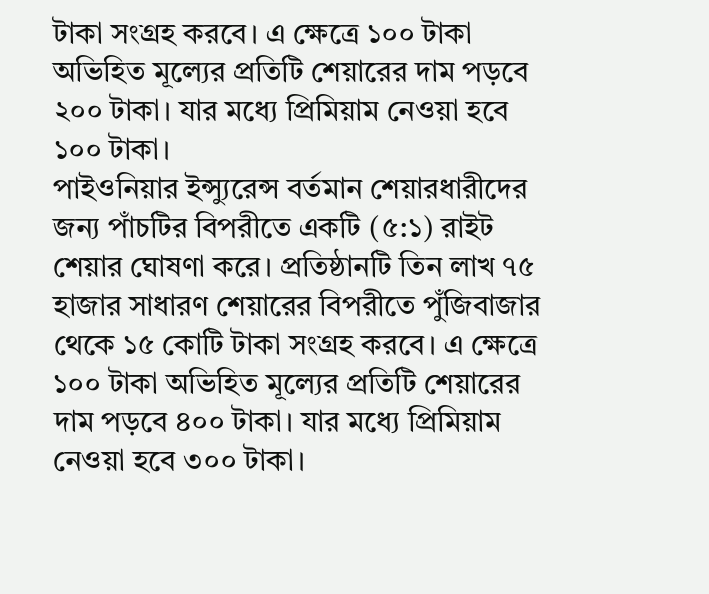টাকা সংগ্রহ করবে। এ ক্ষেত্রে ১০০ টাকা অভিহিত মূল্যের প্রতিটি শেয়ারের দাম পড়বে ২০০ টাকা। যার মধ্যে প্রিমিয়াম নেওয়া হবে ১০০ টাকা।
পাইওনিয়ার ইন্স্যুরেন্স বর্তমান শেয়ারধারীদের জন্য পাঁচটির বিপরীতে একটি (৫:১) রাইট শেয়ার ঘোষণা করে। প্রতিষ্ঠানটি তিন লাখ ৭৫ হাজার সাধারণ শেয়ারের বিপরীতে পুঁজিবাজার থেকে ১৫ কোটি টাকা সংগ্রহ করবে। এ ক্ষেত্রে ১০০ টাকা অভিহিত মূল্যের প্রতিটি শেয়ারের দাম পড়বে ৪০০ টাকা। যার মধ্যে প্রিমিয়াম নেওয়া হবে ৩০০ টাকা।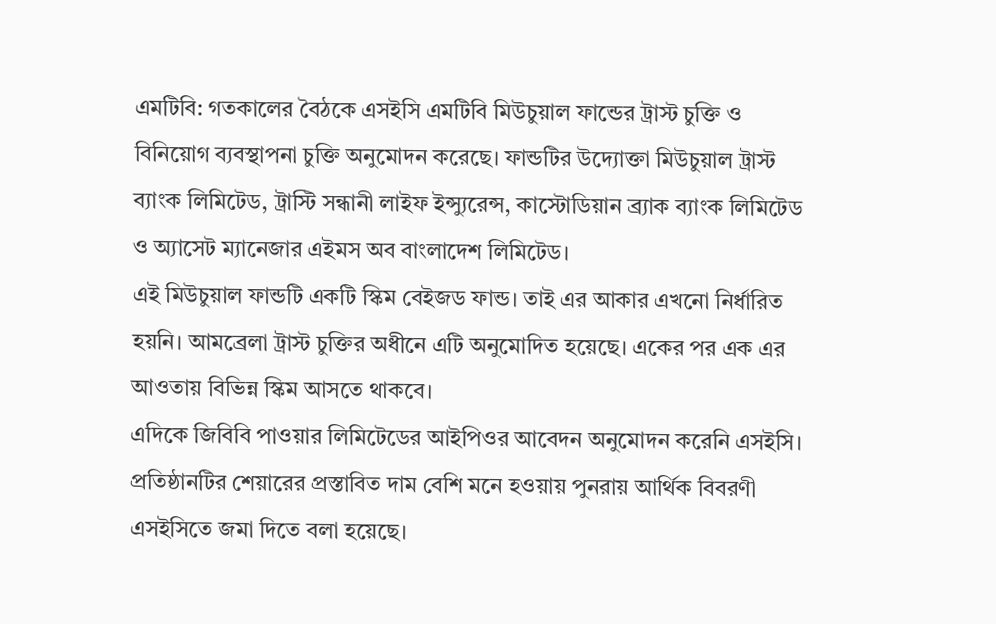এমটিবি: গতকালের বৈঠকে এসইসি এমটিবি মিউচুয়াল ফান্ডের ট্রাস্ট চুক্তি ও বিনিয়োগ ব্যবস্থাপনা চুক্তি অনুমোদন করেছে। ফান্ডটির উদ্যোক্তা মিউচুয়াল ট্রাস্ট ব্যাংক লিমিটেড, ট্রাস্টি সন্ধানী লাইফ ইন্স্যুরেন্স, কাস্টোডিয়ান ব্র্যাক ব্যাংক লিমিটেড ও অ্যাসেট ম্যানেজার এইমস অব বাংলাদেশ লিমিটেড।
এই মিউচুয়াল ফান্ডটি একটি স্কিম বেইজড ফান্ড। তাই এর আকার এখনো নির্ধারিত হয়নি। আমব্রেলা ট্রাস্ট চুক্তির অধীনে এটি অনুমোদিত হয়েছে। একের পর এক এর আওতায় বিভিন্ন স্কিম আসতে থাকবে।
এদিকে জিবিবি পাওয়ার লিমিটেডের আইপিওর আবেদন অনুমোদন করেনি এসইসি। প্রতিষ্ঠানটির শেয়ারের প্রস্তাবিত দাম বেশি মনে হওয়ায় পুনরায় আর্থিক বিবরণী এসইসিতে জমা দিতে বলা হয়েছে।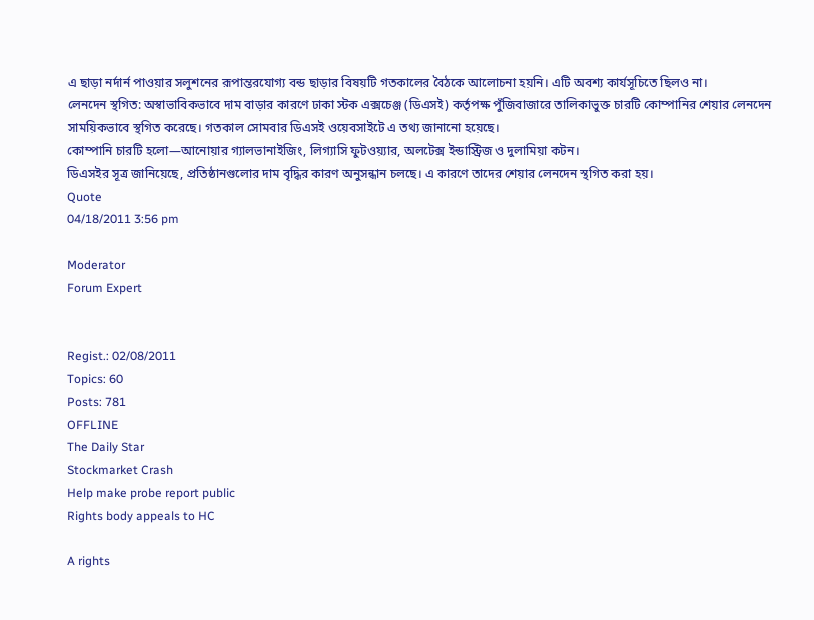এ ছাড়া নর্দার্ন পাওয়ার সলুশনের রূপান্তরযোগ্য বন্ড ছাড়ার বিষয়টি গতকালের বৈঠকে আলোচনা হয়নি। এটি অবশ্য কার্যসূচিতে ছিলও না।
লেনদেন স্থগিত: অস্বাভাবিকভাবে দাম বাড়ার কারণে ঢাকা স্টক এক্সচেঞ্জ (ডিএসই) কর্তৃপক্ষ পুঁজিবাজারে তালিকাভুক্ত চারটি কোম্পানির শেয়ার লেনদেন সাময়িকভাবে স্থগিত করেছে। গতকাল সোমবার ডিএসই ওয়েবসাইটে এ তথ্য জানানো হয়েছে।
কোম্পানি চারটি হলো—আনোয়ার গ্যালভানাইজিং, লিগ্যাসি ফুটওয়্যার, অলটেক্স ইন্ডাস্ট্রিজ ও দুলামিয়া কটন।
ডিএসইর সূত্র জানিয়েছে, প্রতিষ্ঠানগুলোর দাম বৃদ্ধির কারণ অনুসন্ধান চলছে। এ কারণে তাদের শেয়ার লেনদেন স্থগিত করা হয়।
Quote
04/18/2011 3:56 pm

Moderator
Forum Expert


Regist.: 02/08/2011
Topics: 60
Posts: 781
OFFLINE
The Daily Star
Stockmarket Crash
Help make probe report public
Rights body appeals to HC

A rights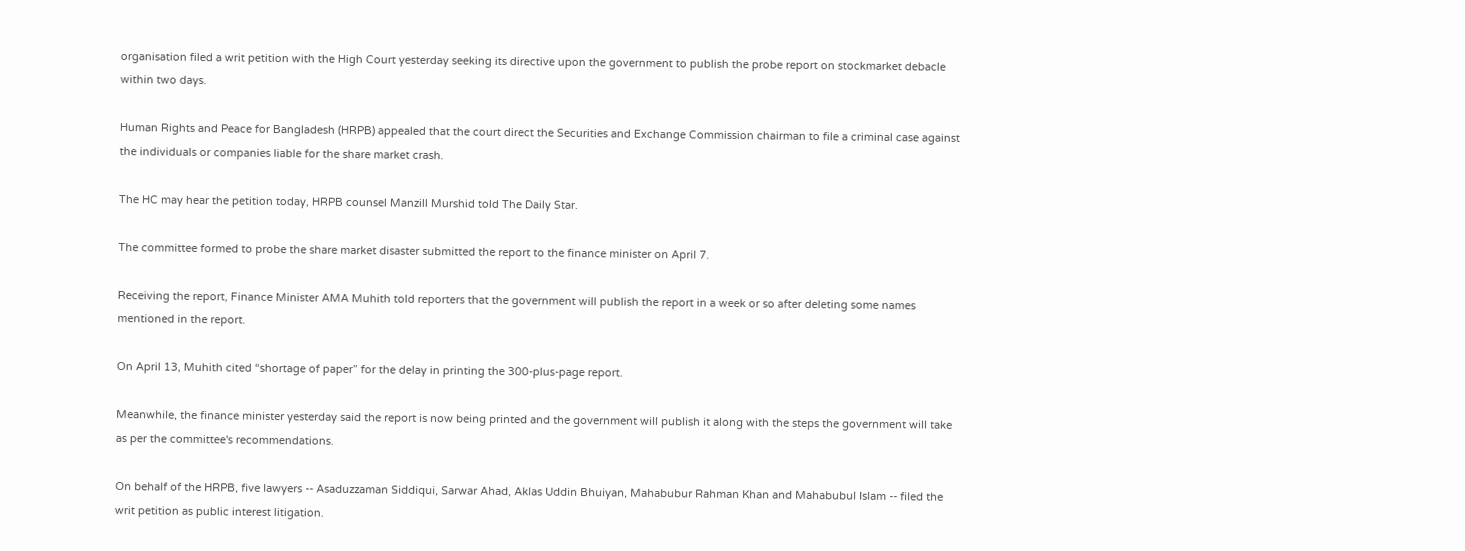organisation filed a writ petition with the High Court yesterday seeking its directive upon the government to publish the probe report on stockmarket debacle within two days.

Human Rights and Peace for Bangladesh (HRPB) appealed that the court direct the Securities and Exchange Commission chairman to file a criminal case against the individuals or companies liable for the share market crash.

The HC may hear the petition today, HRPB counsel Manzill Murshid told The Daily Star.

The committee formed to probe the share market disaster submitted the report to the finance minister on April 7.

Receiving the report, Finance Minister AMA Muhith told reporters that the government will publish the report in a week or so after deleting some names mentioned in the report.

On April 13, Muhith cited “shortage of paper” for the delay in printing the 300-plus-page report.

Meanwhile, the finance minister yesterday said the report is now being printed and the government will publish it along with the steps the government will take as per the committee's recommendations.

On behalf of the HRPB, five lawyers -- Asaduzzaman Siddiqui, Sarwar Ahad, Aklas Uddin Bhuiyan, Mahabubur Rahman Khan and Mahabubul Islam -- filed the writ petition as public interest litigation.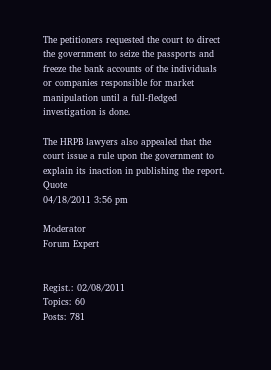The petitioners requested the court to direct the government to seize the passports and freeze the bank accounts of the individuals or companies responsible for market manipulation until a full-fledged investigation is done.

The HRPB lawyers also appealed that the court issue a rule upon the government to explain its inaction in publishing the report.
Quote
04/18/2011 3:56 pm

Moderator
Forum Expert


Regist.: 02/08/2011
Topics: 60
Posts: 781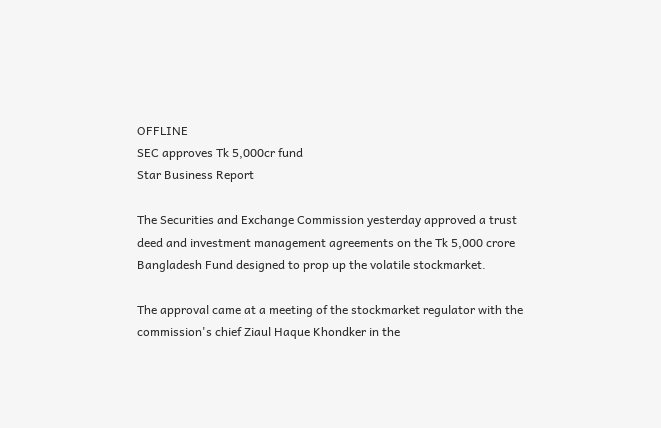OFFLINE
SEC approves Tk 5,000cr fund
Star Business Report

The Securities and Exchange Commission yesterday approved a trust deed and investment management agreements on the Tk 5,000 crore Bangladesh Fund designed to prop up the volatile stockmarket.

The approval came at a meeting of the stockmarket regulator with the commission's chief Ziaul Haque Khondker in the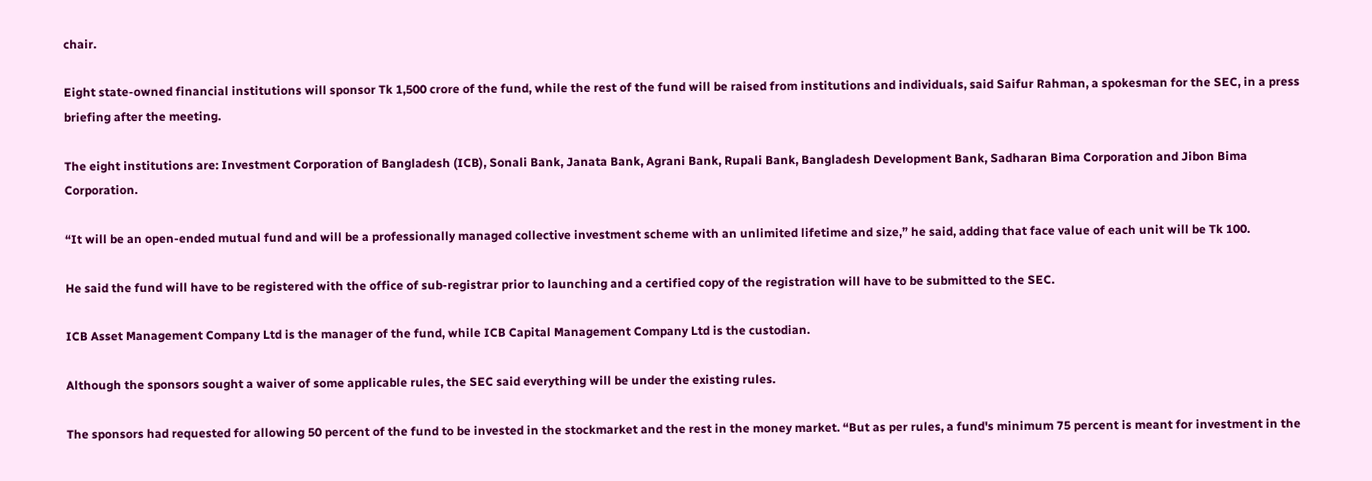chair.

Eight state-owned financial institutions will sponsor Tk 1,500 crore of the fund, while the rest of the fund will be raised from institutions and individuals, said Saifur Rahman, a spokesman for the SEC, in a press briefing after the meeting.

The eight institutions are: Investment Corporation of Bangladesh (ICB), Sonali Bank, Janata Bank, Agrani Bank, Rupali Bank, Bangladesh Development Bank, Sadharan Bima Corporation and Jibon Bima Corporation.

“It will be an open-ended mutual fund and will be a professionally managed collective investment scheme with an unlimited lifetime and size,” he said, adding that face value of each unit will be Tk 100.

He said the fund will have to be registered with the office of sub-registrar prior to launching and a certified copy of the registration will have to be submitted to the SEC.

ICB Asset Management Company Ltd is the manager of the fund, while ICB Capital Management Company Ltd is the custodian.

Although the sponsors sought a waiver of some applicable rules, the SEC said everything will be under the existing rules.

The sponsors had requested for allowing 50 percent of the fund to be invested in the stockmarket and the rest in the money market. “But as per rules, a fund's minimum 75 percent is meant for investment in the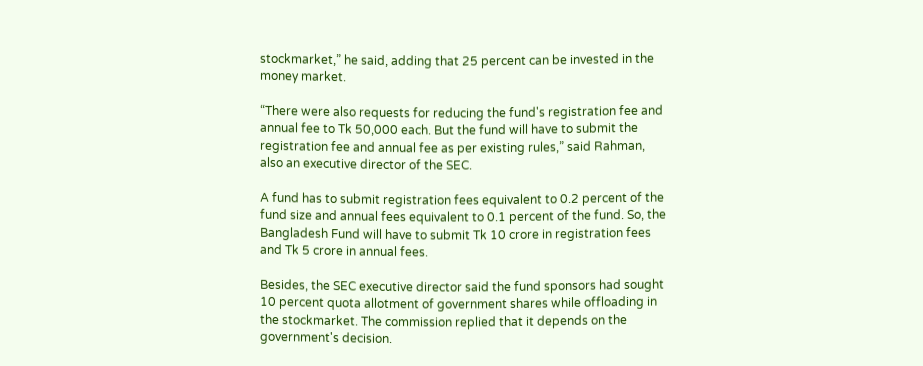stockmarket,” he said, adding that 25 percent can be invested in the money market.

“There were also requests for reducing the fund's registration fee and annual fee to Tk 50,000 each. But the fund will have to submit the registration fee and annual fee as per existing rules,” said Rahman, also an executive director of the SEC.

A fund has to submit registration fees equivalent to 0.2 percent of the fund size and annual fees equivalent to 0.1 percent of the fund. So, the Bangladesh Fund will have to submit Tk 10 crore in registration fees and Tk 5 crore in annual fees.

Besides, the SEC executive director said the fund sponsors had sought 10 percent quota allotment of government shares while offloading in the stockmarket. The commission replied that it depends on the government's decision.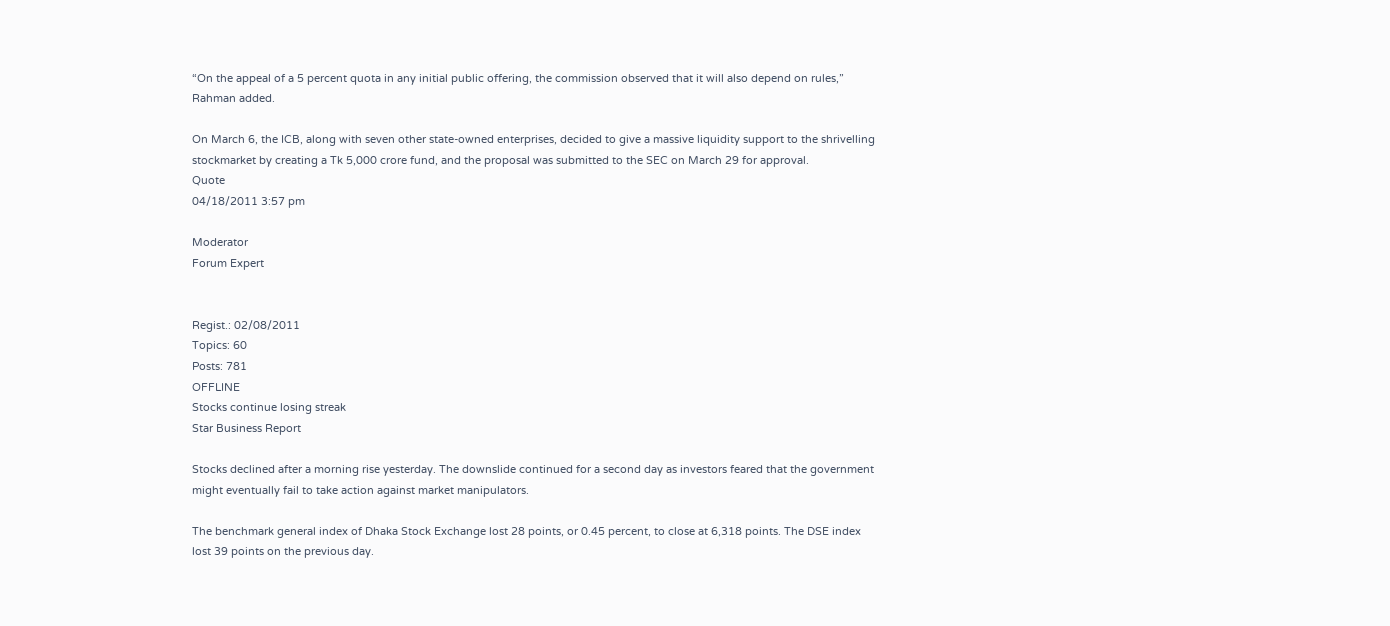“On the appeal of a 5 percent quota in any initial public offering, the commission observed that it will also depend on rules,” Rahman added.

On March 6, the ICB, along with seven other state-owned enterprises, decided to give a massive liquidity support to the shrivelling stockmarket by creating a Tk 5,000 crore fund, and the proposal was submitted to the SEC on March 29 for approval.
Quote
04/18/2011 3:57 pm

Moderator
Forum Expert


Regist.: 02/08/2011
Topics: 60
Posts: 781
OFFLINE
Stocks continue losing streak
Star Business Report

Stocks declined after a morning rise yesterday. The downslide continued for a second day as investors feared that the government might eventually fail to take action against market manipulators.

The benchmark general index of Dhaka Stock Exchange lost 28 points, or 0.45 percent, to close at 6,318 points. The DSE index lost 39 points on the previous day.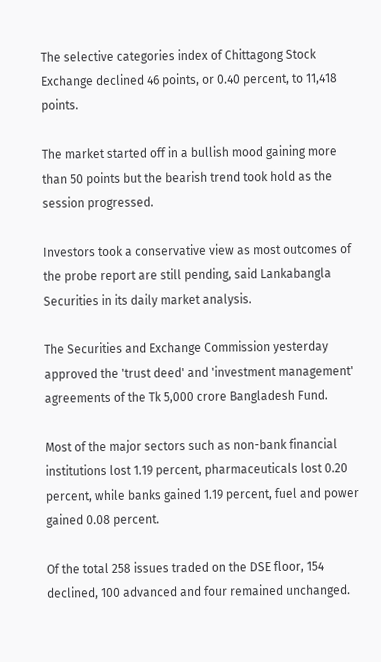The selective categories index of Chittagong Stock Exchange declined 46 points, or 0.40 percent, to 11,418 points.

The market started off in a bullish mood gaining more than 50 points but the bearish trend took hold as the session progressed.

Investors took a conservative view as most outcomes of the probe report are still pending, said Lankabangla Securities in its daily market analysis.

The Securities and Exchange Commission yesterday approved the 'trust deed' and 'investment management' agreements of the Tk 5,000 crore Bangladesh Fund.

Most of the major sectors such as non-bank financial institutions lost 1.19 percent, pharmaceuticals lost 0.20 percent, while banks gained 1.19 percent, fuel and power gained 0.08 percent.

Of the total 258 issues traded on the DSE floor, 154 declined, 100 advanced and four remained unchanged.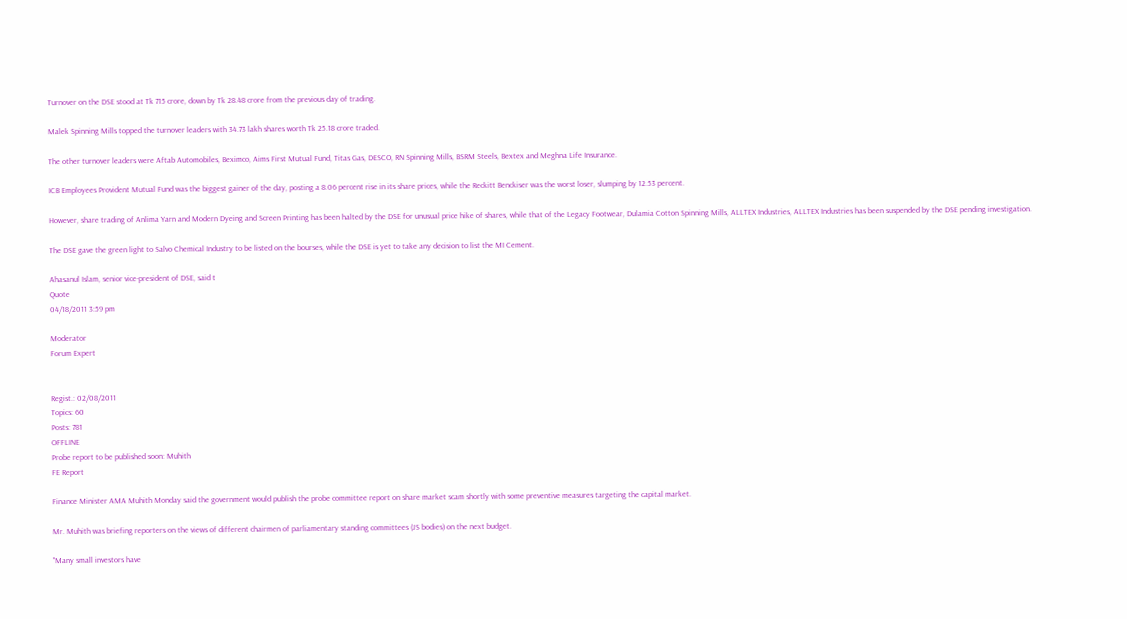Turnover on the DSE stood at Tk 715 crore, down by Tk 28.48 crore from the previous day of trading.

Malek Spinning Mills topped the turnover leaders with 34.73 lakh shares worth Tk 25.18 crore traded.

The other turnover leaders were Aftab Automobiles, Beximco, Aims First Mutual Fund, Titas Gas, DESCO, RN Spinning Mills, BSRM Steels, Bextex and Meghna Life Insurance.

ICB Employees Provident Mutual Fund was the biggest gainer of the day, posting a 8.06 percent rise in its share prices, while the Reckitt Benckiser was the worst loser, slumping by 12.53 percent.

However, share trading of Anlima Yarn and Modern Dyeing and Screen Printing has been halted by the DSE for unusual price hike of shares, while that of the Legacy Footwear, Dulamia Cotton Spinning Mills, ALLTEX Industries, ALLTEX Industries has been suspended by the DSE pending investigation.

The DSE gave the green light to Salvo Chemical Industry to be listed on the bourses, while the DSE is yet to take any decision to list the MI Cement.

Ahasanul Islam, senior vice-president of DSE, said t
Quote
04/18/2011 3:59 pm

Moderator
Forum Expert


Regist.: 02/08/2011
Topics: 60
Posts: 781
OFFLINE
Probe report to be published soon: Muhith
FE Report

Finance Minister AMA Muhith Monday said the government would publish the probe committee report on share market scam shortly with some preventive measures targeting the capital market.

Mr. Muhith was briefing reporters on the views of different chairmen of parliamentary standing committees (JS bodies) on the next budget.

"Many small investors have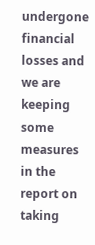undergone financial losses and we are keeping some measures in the report on taking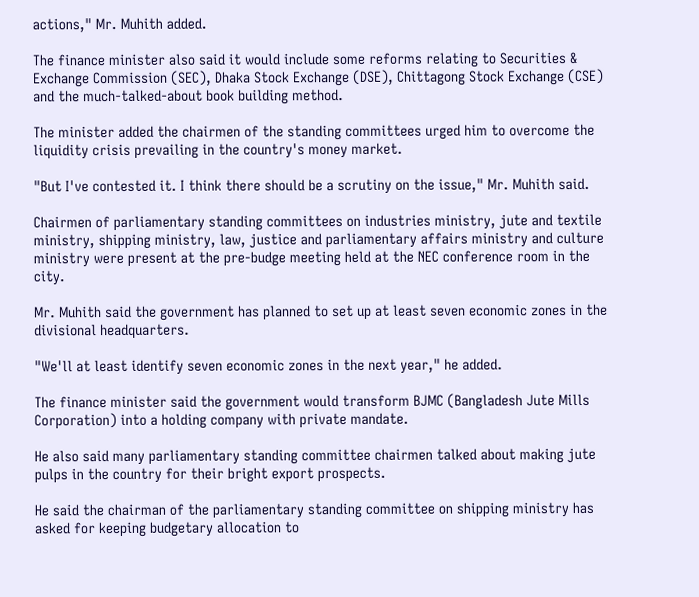actions," Mr. Muhith added.

The finance minister also said it would include some reforms relating to Securities & Exchange Commission (SEC), Dhaka Stock Exchange (DSE), Chittagong Stock Exchange (CSE) and the much-talked-about book building method.

The minister added the chairmen of the standing committees urged him to overcome the liquidity crisis prevailing in the country's money market.

"But I've contested it. I think there should be a scrutiny on the issue," Mr. Muhith said.

Chairmen of parliamentary standing committees on industries ministry, jute and textile ministry, shipping ministry, law, justice and parliamentary affairs ministry and culture ministry were present at the pre-budge meeting held at the NEC conference room in the city.

Mr. Muhith said the government has planned to set up at least seven economic zones in the divisional headquarters.

"We'll at least identify seven economic zones in the next year," he added.

The finance minister said the government would transform BJMC (Bangladesh Jute Mills Corporation) into a holding company with private mandate.

He also said many parliamentary standing committee chairmen talked about making jute pulps in the country for their bright export prospects.

He said the chairman of the parliamentary standing committee on shipping ministry has asked for keeping budgetary allocation to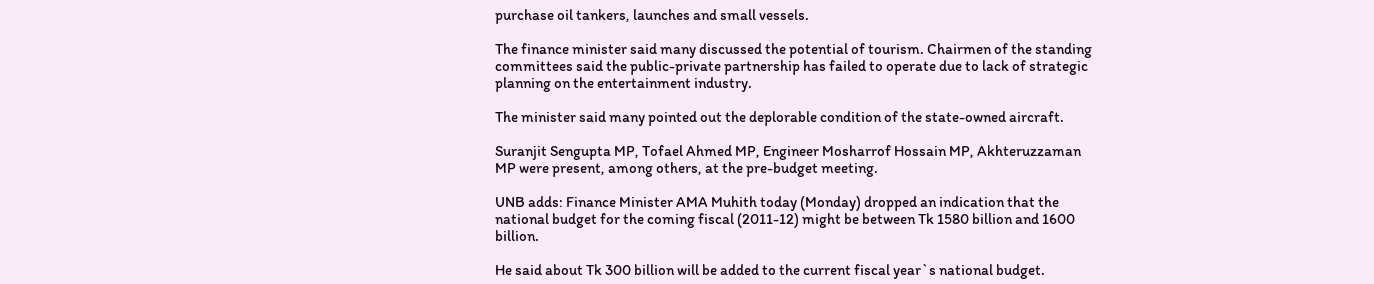purchase oil tankers, launches and small vessels.

The finance minister said many discussed the potential of tourism. Chairmen of the standing committees said the public-private partnership has failed to operate due to lack of strategic planning on the entertainment industry.

The minister said many pointed out the deplorable condition of the state-owned aircraft.

Suranjit Sengupta MP, Tofael Ahmed MP, Engineer Mosharrof Hossain MP, Akhteruzzaman MP were present, among others, at the pre-budget meeting.

UNB adds: Finance Minister AMA Muhith today (Monday) dropped an indication that the national budget for the coming fiscal (2011-12) might be between Tk 1580 billion and 1600 billion.

He said about Tk 300 billion will be added to the current fiscal year`s national budget.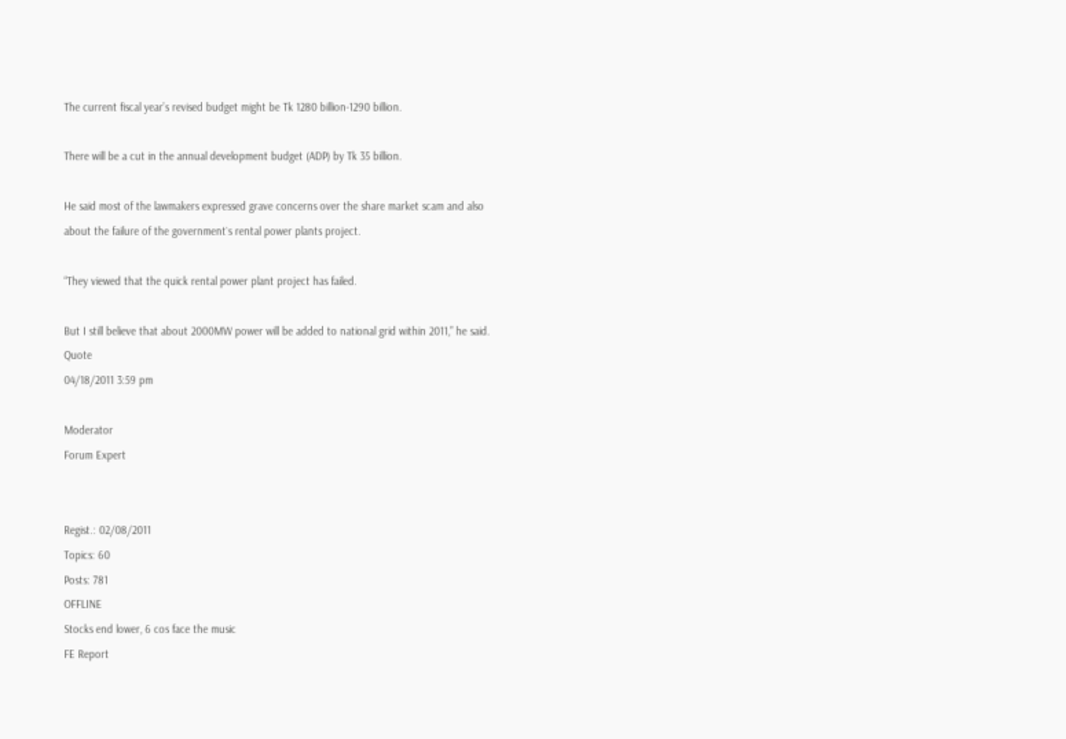The current fiscal year’s revised budget might be Tk 1280 billion-1290 billion.

There will be a cut in the annual development budget (ADP) by Tk 35 billion.

He said most of the lawmakers expressed grave concerns over the share market scam and also about the failure of the government`s rental power plants project.

“They viewed that the quick rental power plant project has failed.

But I still believe that about 2000MW power will be added to national grid within 2011,” he said.
Quote
04/18/2011 3:59 pm

Moderator
Forum Expert


Regist.: 02/08/2011
Topics: 60
Posts: 781
OFFLINE
Stocks end lower, 6 cos face the music
FE Report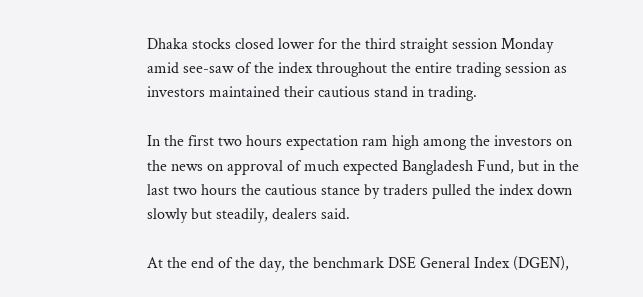Dhaka stocks closed lower for the third straight session Monday amid see-saw of the index throughout the entire trading session as investors maintained their cautious stand in trading.

In the first two hours expectation ram high among the investors on the news on approval of much expected Bangladesh Fund, but in the last two hours the cautious stance by traders pulled the index down slowly but steadily, dealers said.

At the end of the day, the benchmark DSE General Index (DGEN),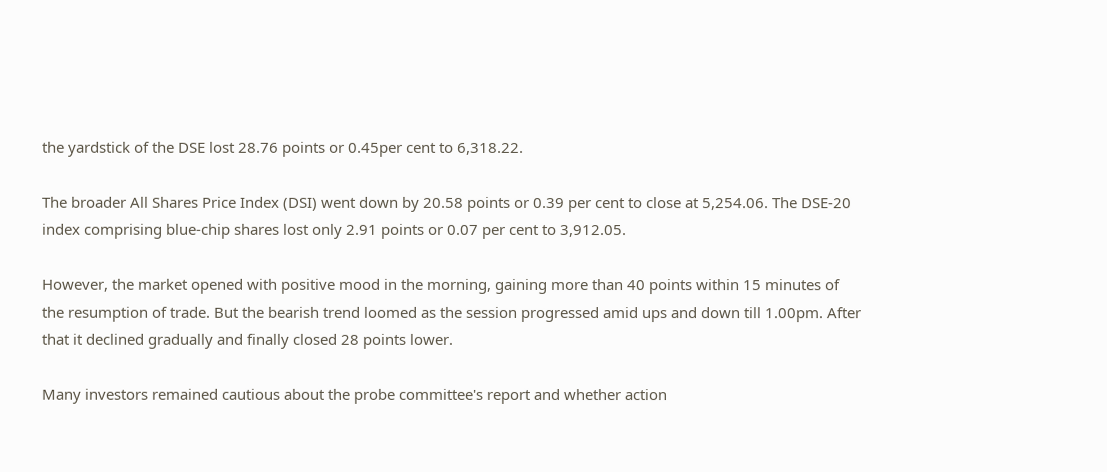the yardstick of the DSE lost 28.76 points or 0.45per cent to 6,318.22.

The broader All Shares Price Index (DSI) went down by 20.58 points or 0.39 per cent to close at 5,254.06. The DSE-20 index comprising blue-chip shares lost only 2.91 points or 0.07 per cent to 3,912.05.

However, the market opened with positive mood in the morning, gaining more than 40 points within 15 minutes of the resumption of trade. But the bearish trend loomed as the session progressed amid ups and down till 1.00pm. After that it declined gradually and finally closed 28 points lower.

Many investors remained cautious about the probe committee's report and whether action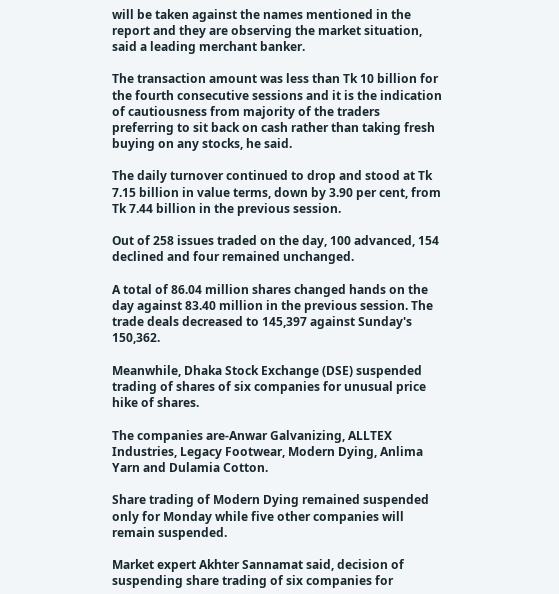will be taken against the names mentioned in the report and they are observing the market situation, said a leading merchant banker.

The transaction amount was less than Tk 10 billion for the fourth consecutive sessions and it is the indication of cautiousness from majority of the traders preferring to sit back on cash rather than taking fresh buying on any stocks, he said.

The daily turnover continued to drop and stood at Tk 7.15 billion in value terms, down by 3.90 per cent, from Tk 7.44 billion in the previous session.

Out of 258 issues traded on the day, 100 advanced, 154 declined and four remained unchanged.

A total of 86.04 million shares changed hands on the day against 83.40 million in the previous session. The trade deals decreased to 145,397 against Sunday's 150,362.

Meanwhile, Dhaka Stock Exchange (DSE) suspended trading of shares of six companies for unusual price hike of shares.

The companies are-Anwar Galvanizing, ALLTEX Industries, Legacy Footwear, Modern Dying, Anlima Yarn and Dulamia Cotton.

Share trading of Modern Dying remained suspended only for Monday while five other companies will remain suspended.

Market expert Akhter Sannamat said, decision of suspending share trading of six companies for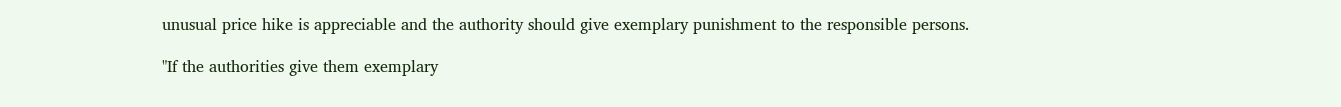unusual price hike is appreciable and the authority should give exemplary punishment to the responsible persons.

"If the authorities give them exemplary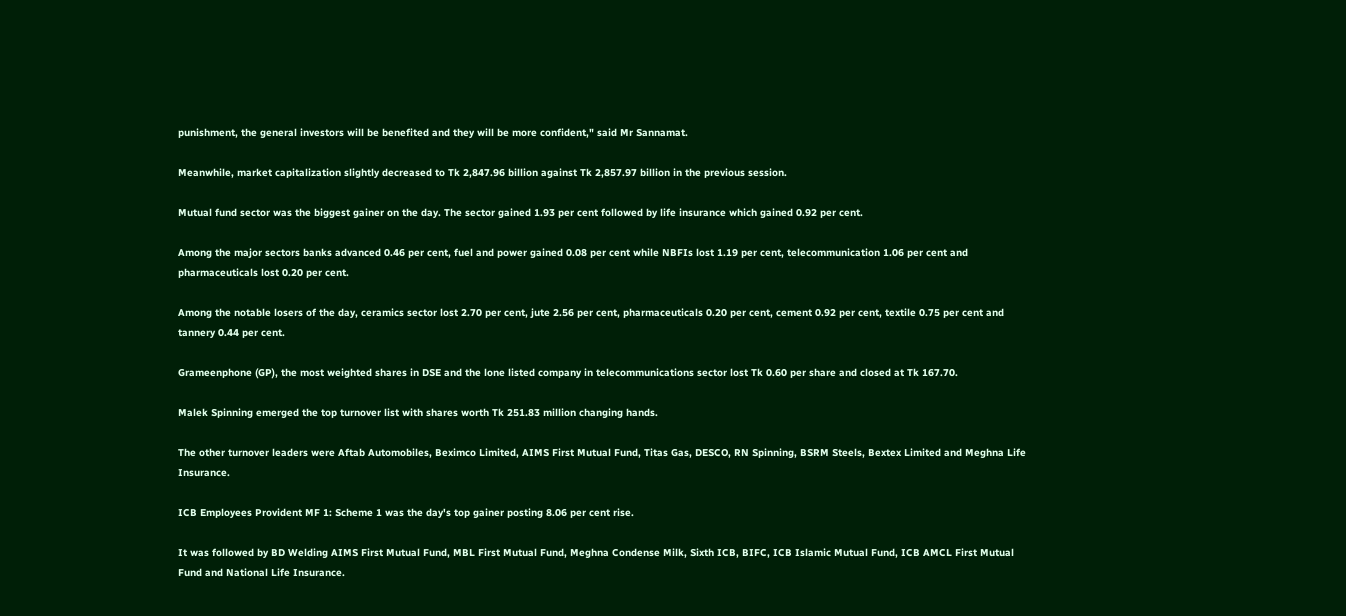punishment, the general investors will be benefited and they will be more confident," said Mr Sannamat.

Meanwhile, market capitalization slightly decreased to Tk 2,847.96 billion against Tk 2,857.97 billion in the previous session.

Mutual fund sector was the biggest gainer on the day. The sector gained 1.93 per cent followed by life insurance which gained 0.92 per cent.

Among the major sectors banks advanced 0.46 per cent, fuel and power gained 0.08 per cent while NBFIs lost 1.19 per cent, telecommunication 1.06 per cent and pharmaceuticals lost 0.20 per cent.

Among the notable losers of the day, ceramics sector lost 2.70 per cent, jute 2.56 per cent, pharmaceuticals 0.20 per cent, cement 0.92 per cent, textile 0.75 per cent and tannery 0.44 per cent.

Grameenphone (GP), the most weighted shares in DSE and the lone listed company in telecommunications sector lost Tk 0.60 per share and closed at Tk 167.70.

Malek Spinning emerged the top turnover list with shares worth Tk 251.83 million changing hands.

The other turnover leaders were Aftab Automobiles, Beximco Limited, AIMS First Mutual Fund, Titas Gas, DESCO, RN Spinning, BSRM Steels, Bextex Limited and Meghna Life Insurance.

ICB Employees Provident MF 1: Scheme 1 was the day's top gainer posting 8.06 per cent rise.

It was followed by BD Welding AIMS First Mutual Fund, MBL First Mutual Fund, Meghna Condense Milk, Sixth ICB, BIFC, ICB Islamic Mutual Fund, ICB AMCL First Mutual Fund and National Life Insurance.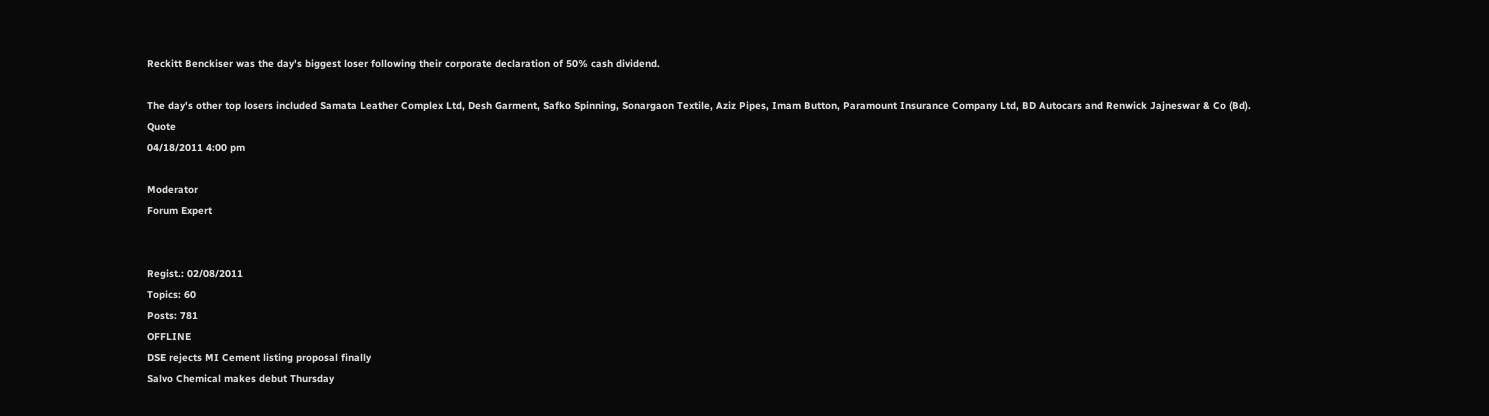Reckitt Benckiser was the day's biggest loser following their corporate declaration of 50% cash dividend.

The day's other top losers included Samata Leather Complex Ltd, Desh Garment, Safko Spinning, Sonargaon Textile, Aziz Pipes, Imam Button, Paramount Insurance Company Ltd, BD Autocars and Renwick Jajneswar & Co (Bd).
Quote
04/18/2011 4:00 pm

Moderator
Forum Expert


Regist.: 02/08/2011
Topics: 60
Posts: 781
OFFLINE
DSE rejects MI Cement listing proposal finally
Salvo Chemical makes debut Thursday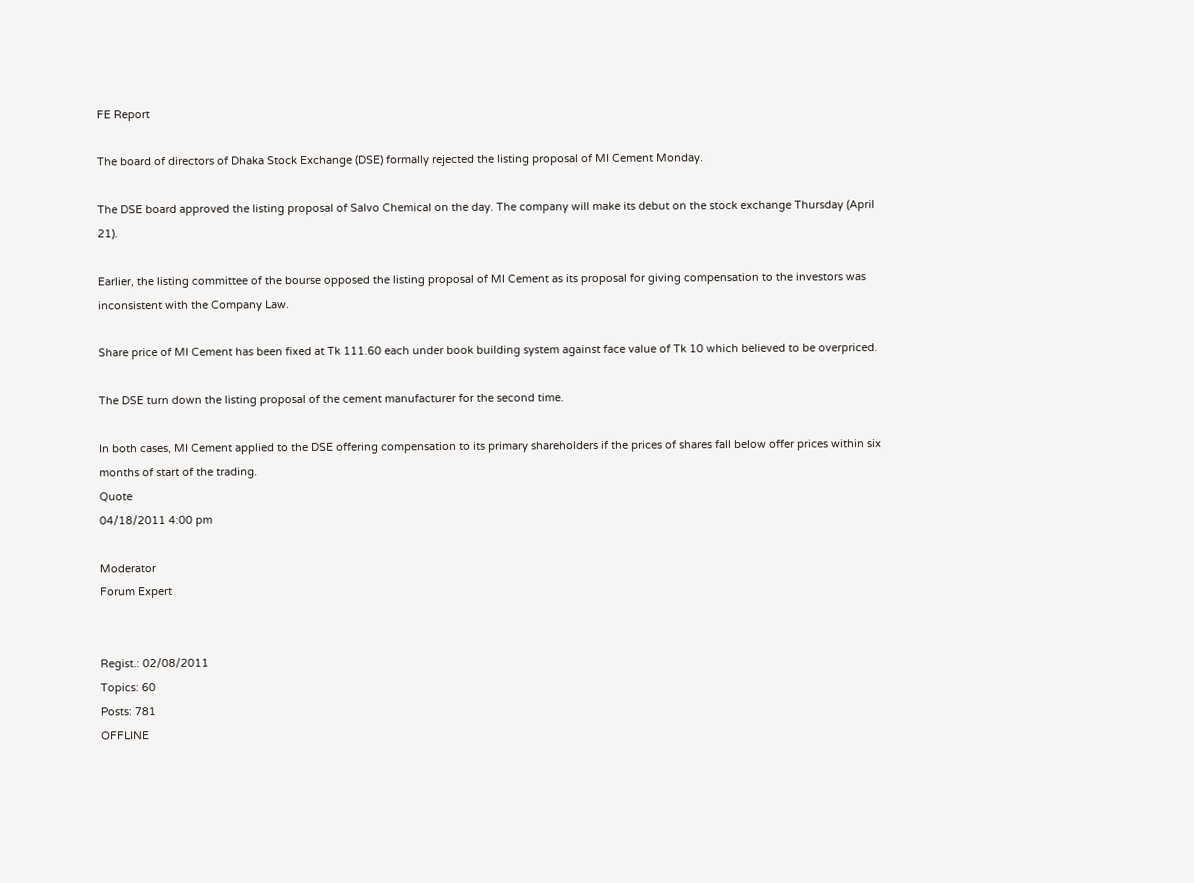FE Report

The board of directors of Dhaka Stock Exchange (DSE) formally rejected the listing proposal of MI Cement Monday.

The DSE board approved the listing proposal of Salvo Chemical on the day. The company will make its debut on the stock exchange Thursday (April 21).

Earlier, the listing committee of the bourse opposed the listing proposal of MI Cement as its proposal for giving compensation to the investors was inconsistent with the Company Law.

Share price of MI Cement has been fixed at Tk 111.60 each under book building system against face value of Tk 10 which believed to be overpriced.

The DSE turn down the listing proposal of the cement manufacturer for the second time.

In both cases, MI Cement applied to the DSE offering compensation to its primary shareholders if the prices of shares fall below offer prices within six months of start of the trading.
Quote
04/18/2011 4:00 pm

Moderator
Forum Expert


Regist.: 02/08/2011
Topics: 60
Posts: 781
OFFLINE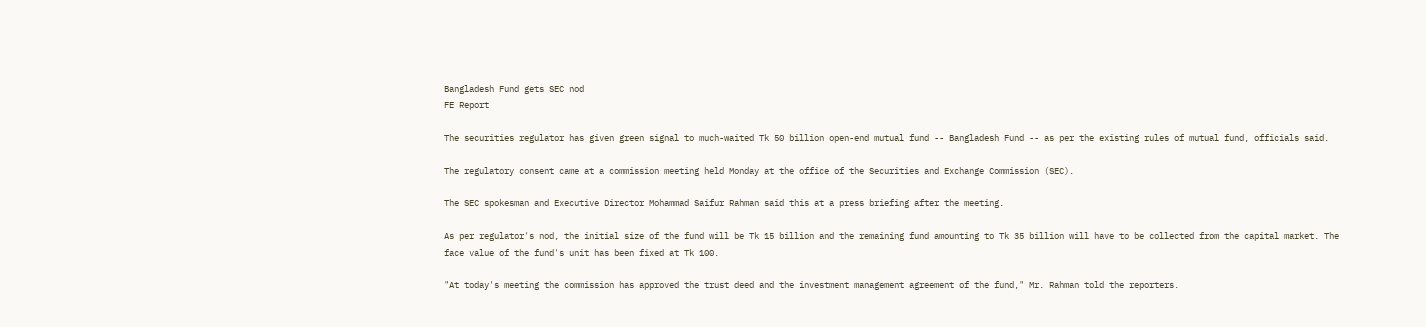Bangladesh Fund gets SEC nod
FE Report

The securities regulator has given green signal to much-waited Tk 50 billion open-end mutual fund -- Bangladesh Fund -- as per the existing rules of mutual fund, officials said.

The regulatory consent came at a commission meeting held Monday at the office of the Securities and Exchange Commission (SEC).

The SEC spokesman and Executive Director Mohammad Saifur Rahman said this at a press briefing after the meeting.

As per regulator's nod, the initial size of the fund will be Tk 15 billion and the remaining fund amounting to Tk 35 billion will have to be collected from the capital market. The face value of the fund's unit has been fixed at Tk 100.

"At today's meeting the commission has approved the trust deed and the investment management agreement of the fund," Mr. Rahman told the reporters.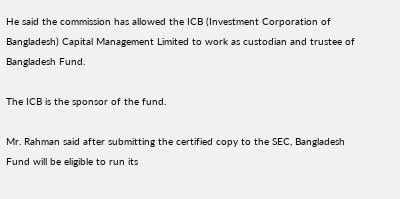He said the commission has allowed the ICB (Investment Corporation of Bangladesh) Capital Management Limited to work as custodian and trustee of Bangladesh Fund.

The ICB is the sponsor of the fund.

Mr. Rahman said after submitting the certified copy to the SEC, Bangladesh Fund will be eligible to run its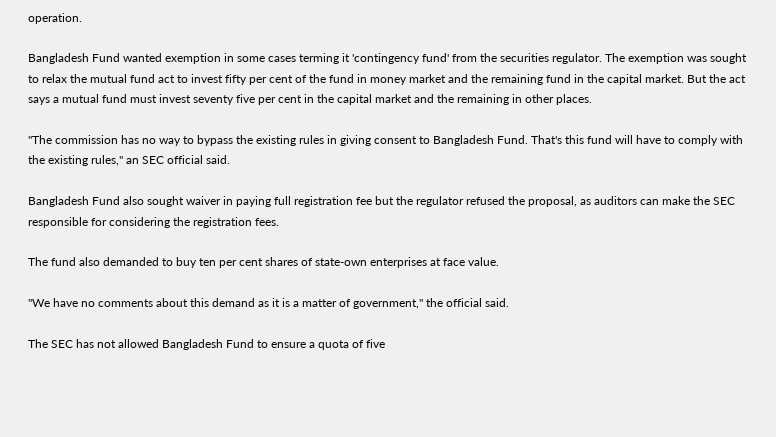operation.

Bangladesh Fund wanted exemption in some cases terming it 'contingency fund' from the securities regulator. The exemption was sought to relax the mutual fund act to invest fifty per cent of the fund in money market and the remaining fund in the capital market. But the act says a mutual fund must invest seventy five per cent in the capital market and the remaining in other places.

"The commission has no way to bypass the existing rules in giving consent to Bangladesh Fund. That's this fund will have to comply with the existing rules," an SEC official said.

Bangladesh Fund also sought waiver in paying full registration fee but the regulator refused the proposal, as auditors can make the SEC responsible for considering the registration fees.

The fund also demanded to buy ten per cent shares of state-own enterprises at face value.

"We have no comments about this demand as it is a matter of government," the official said.

The SEC has not allowed Bangladesh Fund to ensure a quota of five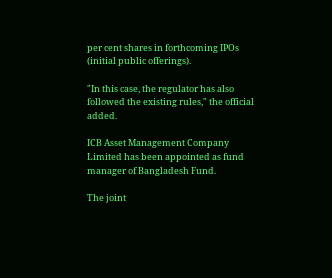per cent shares in forthcoming IPOs (initial public offerings).

"In this case, the regulator has also followed the existing rules," the official added.

ICB Asset Management Company Limited has been appointed as fund manager of Bangladesh Fund.

The joint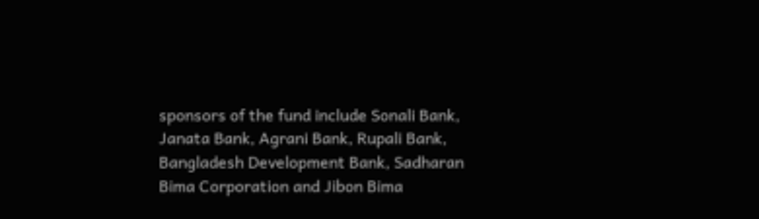sponsors of the fund include Sonali Bank, Janata Bank, Agrani Bank, Rupali Bank, Bangladesh Development Bank, Sadharan Bima Corporation and Jibon Bima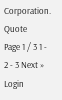Corporation.
Quote
Page 1 / 3 1 - 2 - 3 Next »
Login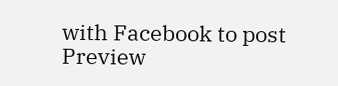with Facebook to post
Preview